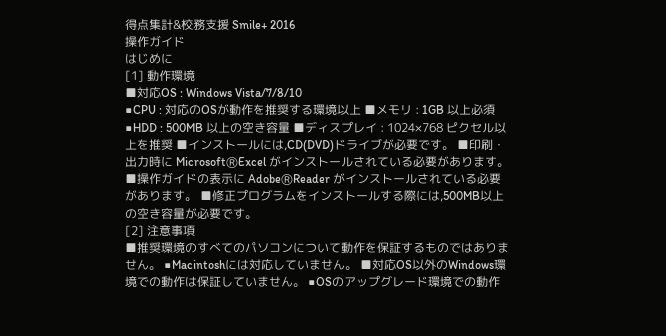得点集計&校務支援 Smile+ 2016
操作ガイド
はじめに
[1] 動作環境
■対応OS : Windows Vista/7/8/10
■CPU : 対応のOSが動作を推奨する環境以上 ■メモリ : 1GB 以上必須 ■HDD : 500MB 以上の空き容量 ■ディスプレイ : 1024×768 ピクセル以上を推奨 ■インストールには,CD(DVD)ドライブが必要です。 ■印刷・出力時に MicrosoftⓇExcel がインストールされている必要があります。 ■操作ガイドの表示に AdobeⓇReader がインストールされている必要があります。 ■修正プログラムをインストールする際には,500MB以上の空き容量が必要です。
[2] 注意事項
■推奨環境のすべてのパソコンについて動作を保証するものではありません。 ■Macintoshには対応していません。 ■対応OS以外のWindows環境での動作は保証していません。 ■OSのアップグレード環境での動作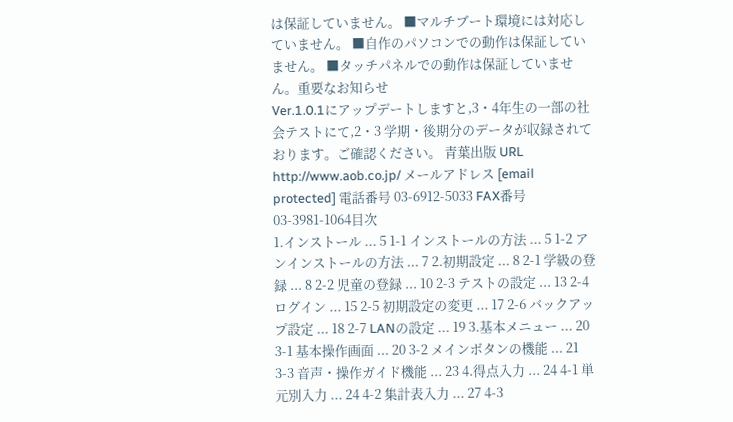は保証していません。 ■マルチブート環境には対応していません。 ■自作のパソコンでの動作は保証していません。 ■タッチパネルでの動作は保証していません。重要なお知らせ
Ver.1.0.1にアップデートしますと,3・4年生の一部の社会テストにて,2・3 学期・後期分のデータが収録されております。ご確認ください。 青葉出版 URL http://www.aob.co.jp/ メールアドレス [email protected] 電話番号 03-6912-5033 FAX番号 03-3981-1064目次
1.インストール ... 5 1-1 インストールの方法 ... 5 1-2 アンインストールの方法 ... 7 2.初期設定 ... 8 2-1 学級の登録 ... 8 2-2 児童の登録 ... 10 2-3 テストの設定 ... 13 2-4 ログイン ... 15 2-5 初期設定の変更 ... 17 2-6 バックアップ設定 ... 18 2-7 LANの設定 ... 19 3.基本メニュー ... 20 3-1 基本操作画面 ... 20 3-2 メインボタンの機能 ... 21 3-3 音声・操作ガイド機能 ... 23 4.得点入力 ... 24 4-1 単元別入力 ... 24 4-2 集計表入力 ... 27 4-3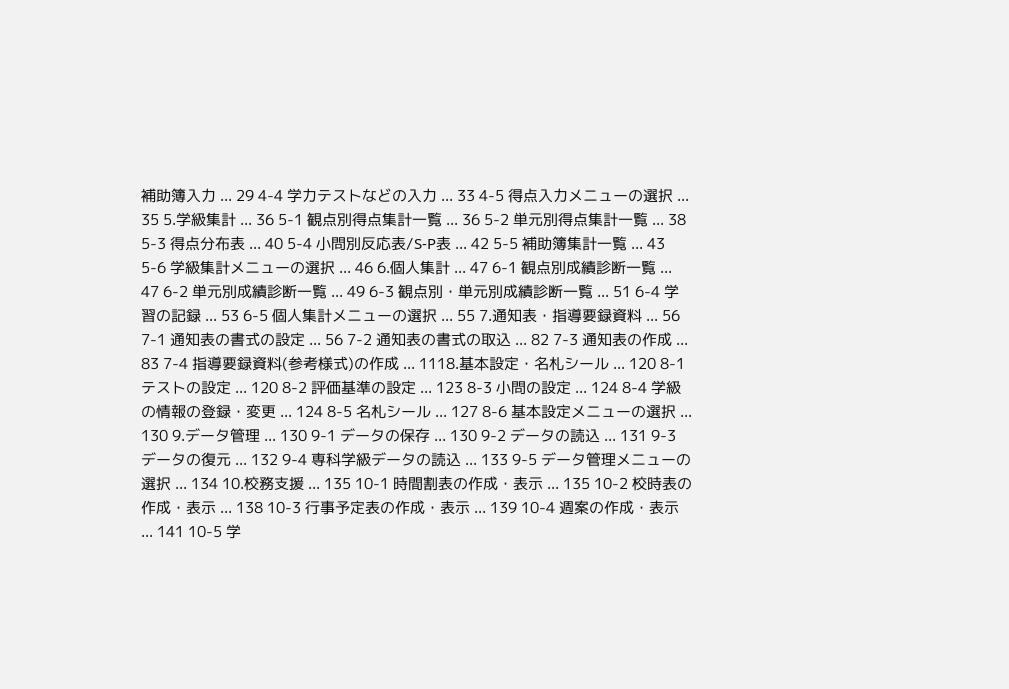補助簿入力 ... 29 4-4 学力テストなどの入力 ... 33 4-5 得点入力メニューの選択 ... 35 5.学級集計 ... 36 5-1 観点別得点集計一覧 ... 36 5-2 単元別得点集計一覧 ... 38 5-3 得点分布表 ... 40 5-4 小問別反応表/S-P表 ... 42 5-5 補助簿集計一覧 ... 43 5-6 学級集計メニューの選択 ... 46 6.個人集計 ... 47 6-1 観点別成績診断一覧 ... 47 6-2 単元別成績診断一覧 ... 49 6-3 観点別・単元別成績診断一覧 ... 51 6-4 学習の記録 ... 53 6-5 個人集計メニューの選択 ... 55 7.通知表・指導要録資料 ... 56 7-1 通知表の書式の設定 ... 56 7-2 通知表の書式の取込 ... 82 7-3 通知表の作成 ... 83 7-4 指導要録資料(参考様式)の作成 ... 1118.基本設定・名札シール ... 120 8-1 テストの設定 ... 120 8-2 評価基準の設定 ... 123 8-3 小問の設定 ... 124 8-4 学級の情報の登録・変更 ... 124 8-5 名札シール ... 127 8-6 基本設定メニューの選択 ... 130 9.データ管理 ... 130 9-1 データの保存 ... 130 9-2 データの読込 ... 131 9-3 データの復元 ... 132 9-4 専科学級データの読込 ... 133 9-5 データ管理メニューの選択 ... 134 10.校務支援 ... 135 10-1 時間割表の作成・表示 ... 135 10-2 校時表の作成・表示 ... 138 10-3 行事予定表の作成・表示 ... 139 10-4 週案の作成・表示 ... 141 10-5 学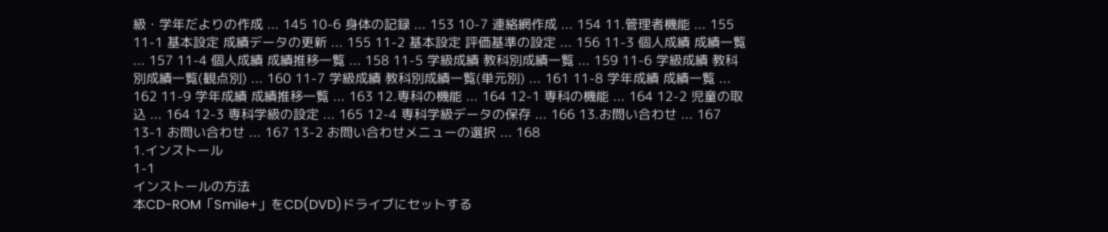級・学年だよりの作成 ... 145 10-6 身体の記録 ... 153 10-7 連絡網作成 ... 154 11.管理者機能 ... 155 11-1 基本設定 成績データの更新 ... 155 11-2 基本設定 評価基準の設定 ... 156 11-3 個人成績 成績一覧 ... 157 11-4 個人成績 成績推移一覧 ... 158 11-5 学級成績 教科別成績一覧 ... 159 11-6 学級成績 教科別成績一覧(観点別) ... 160 11-7 学級成績 教科別成績一覧(単元別) ... 161 11-8 学年成績 成績一覧 ... 162 11-9 学年成績 成績推移一覧 ... 163 12.専科の機能 ... 164 12-1 専科の機能 ... 164 12-2 児童の取込 ... 164 12-3 専科学級の設定 ... 165 12-4 専科学級データの保存 ... 166 13.お問い合わせ ... 167 13-1 お問い合わせ ... 167 13-2 お問い合わせメニューの選択 ... 168
1.インストール
1-1
インストールの方法
本CD-ROM「Smile+」をCD(DVD)ドライブにセットする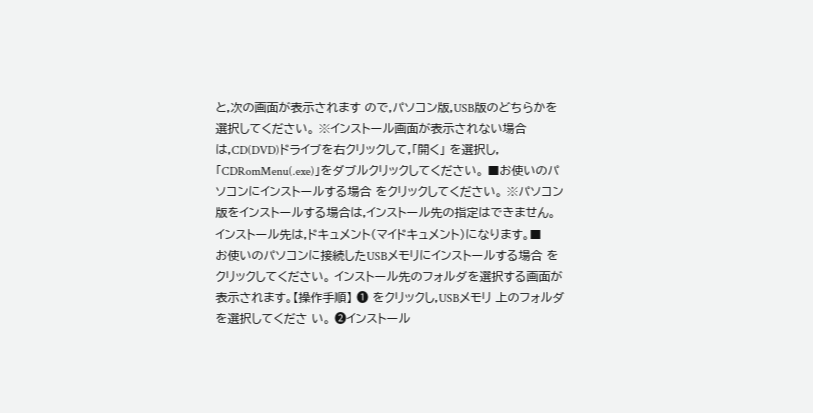と,次の画面が表示されます ので,パソコン版,USB版のどちらかを選択してください。 ※インストール画面が表示されない場合は,CD(DVD)ドライブを右クリックして,「開く」 を選択し,「CDRomMenu(.exe)」をダブルクリックしてください。 ■お使いのパソコンにインストールする場合 をクリックしてください。 ※パソコン版をインストールする場合は,インストール先の指定はできません。 インストール先は,ドキュメント(マイドキュメント)になります。■
お使いのパソコンに接続したUSBメモリにインストールする場合 をクリックしてください。 インストール先のフォルダを選択する画面が表示されます。【操作手順】 ➊ をクリックし,USBメモリ 上のフォルダを選択してくださ い。 ➋インストール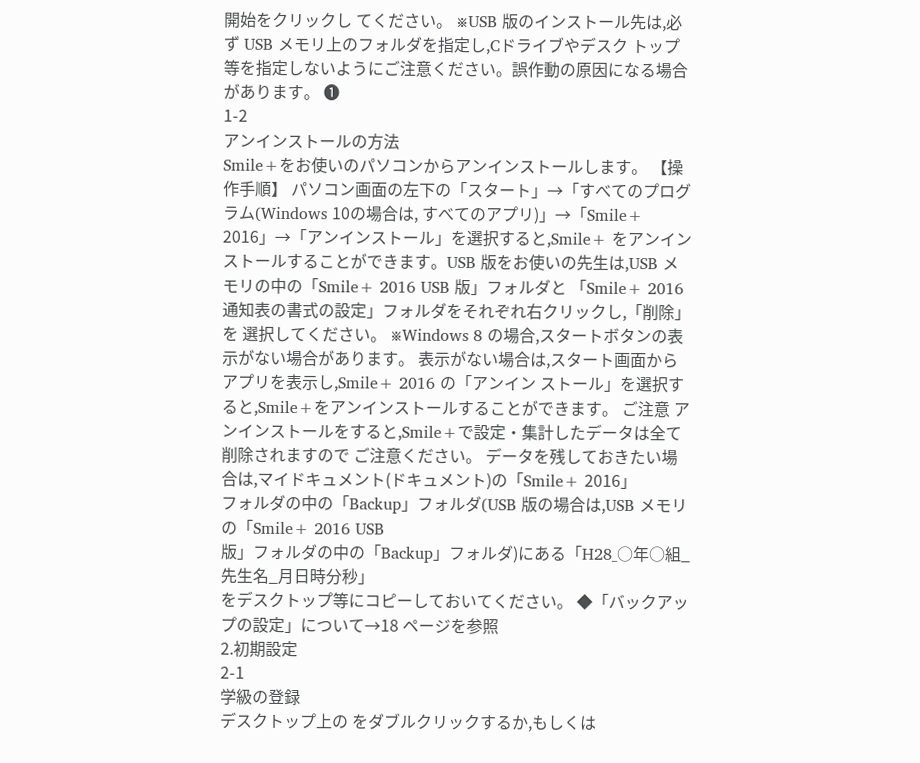開始をクリックし てください。 ※USB 版のインストール先は,必ず USB メモリ上のフォルダを指定し,Cドライブやデスク トップ等を指定しないようにご注意ください。誤作動の原因になる場合があります。 ➊
1-2
アンインストールの方法
Smile+をお使いのパソコンからアンインストールします。 【操作手順】 パソコン画面の左下の「スタート」→「すべてのプログラム(Windows 10の場合は, すべてのアプリ)」→「Smile+ 2016」→「アンインストール」を選択すると,Smile+ をアンインストールすることができます。USB 版をお使いの先生は,USB メモリの中の「Smile+ 2016 USB 版」フォルダと 「Smile+ 2016 通知表の書式の設定」フォルダをそれぞれ右クリックし,「削除」を 選択してください。 ※Windows 8 の場合,スタートボタンの表示がない場合があります。 表示がない場合は,スタート画面からアプリを表示し,Smile+ 2016 の「アンイン ストール」を選択すると,Smile+をアンインストールすることができます。 ご注意 アンインストールをすると,Smile+で設定・集計したデータは全て削除されますので ご注意ください。 データを残しておきたい場合は,マイドキュメント(ドキュメント)の「Smile+ 2016」
フォルダの中の「Backup」フォルダ(USB 版の場合は,USB メモリの「Smile+ 2016 USB
版」フォルダの中の「Backup」フォルダ)にある「H28_○年○組_先生名_月日時分秒」
をデスクトップ等にコピーしておいてください。 ◆「バックアップの設定」について→18 ページを参照
2.初期設定
2-1
学級の登録
デスクトップ上の をダブルクリックするか,もしくは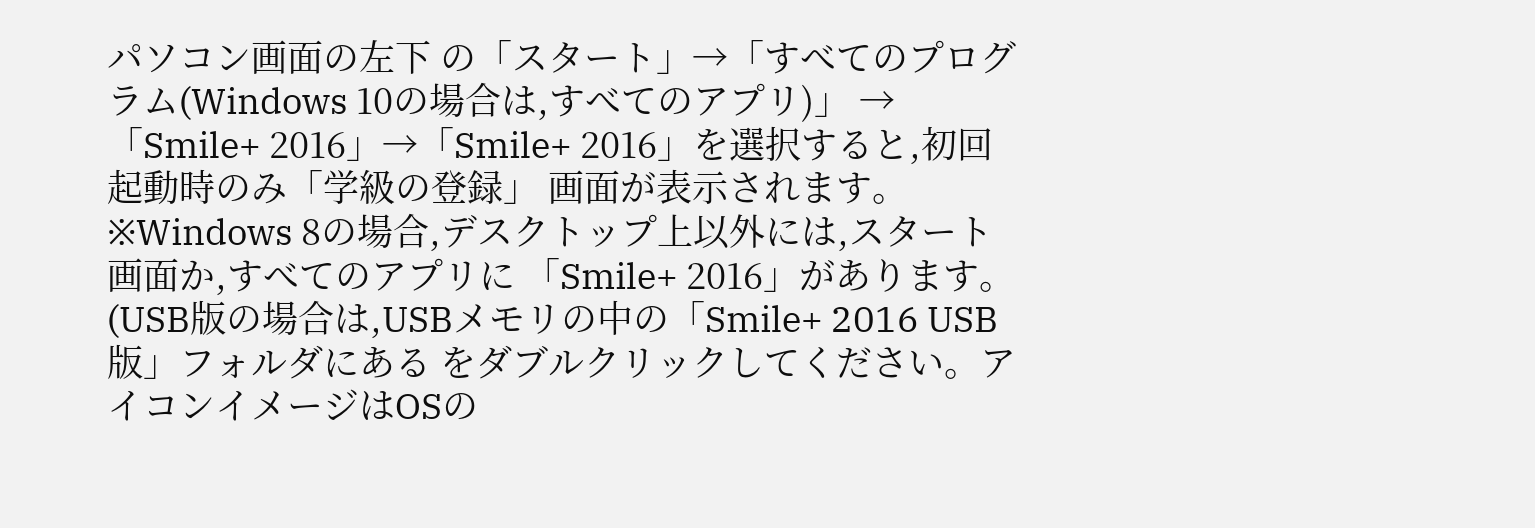パソコン画面の左下 の「スタート」→「すべてのプログラム(Windows 10の場合は,すべてのアプリ)」 →「Smile+ 2016」→「Smile+ 2016」を選択すると,初回起動時のみ「学級の登録」 画面が表示されます。 ※Windows 8の場合,デスクトップ上以外には,スタート画面か,すべてのアプリに 「Smile+ 2016」があります。 (USB版の場合は,USBメモリの中の「Smile+ 2016 USB版」フォルダにある をダブルクリックしてください。アイコンイメージはOSの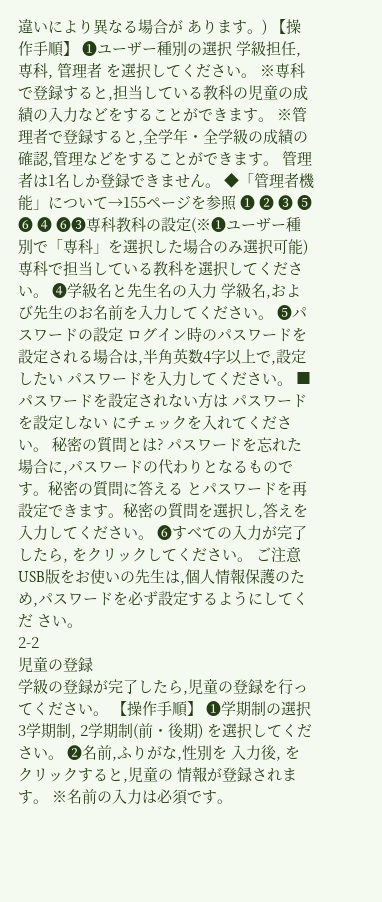違いにより異なる場合が あります。) 【操作手順】 ➊ユーザー種別の選択 学級担任, 専科, 管理者 を選択してください。 ※専科で登録すると,担当している教科の児童の成績の入力などをすることができます。 ※管理者で登録すると,全学年・全学級の成績の確認,管理などをすることができます。 管理者は1名しか登録できません。 ◆「管理者機能」について→155ページを参照 ➊ ➋ ➌ ➎ ➏ ➍ ➏➌専科教科の設定(※➊ユーザー種別で「専科」を選択した場合のみ選択可能) 専科で担当している教科を選択してください。 ➍学級名と先生名の入力 学級名,および先生のお名前を入力してください。 ➎パスワードの設定 ログイン時のパスワードを設定される場合は,半角英数4字以上で,設定したい パスワードを入力してください。 ■パスワードを設定されない方は パスワードを設定しない にチェックを入れてください。 秘密の質問とは? パスワードを忘れた場合に,パスワードの代わりとなるものです。秘密の質問に答える とパスワードを再設定できます。秘密の質問を選択し,答えを入力してください。 ➏すべての入力が完了したら, をクリックしてください。 ご注意 USB版をお使いの先生は,個人情報保護のため,パスワードを必ず設定するようにしてくだ さい。
2-2
児童の登録
学級の登録が完了したら,児童の登録を行ってください。 【操作手順】 ➊学期制の選択 3学期制, 2学期制(前・後期) を選択してください。 ➋名前,ふりがな,性別を 入力後, を クリックすると,児童の 情報が登録されます。 ※名前の入力は必須です。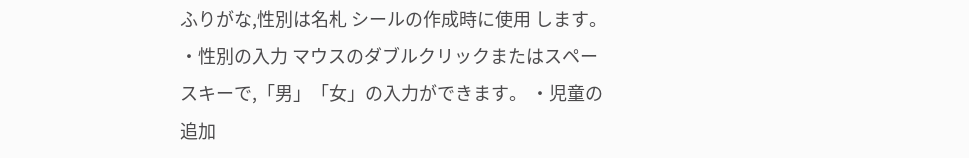ふりがな,性別は名札 シールの作成時に使用 します。 ・性別の入力 マウスのダブルクリックまたはスペースキーで,「男」「女」の入力ができます。 ・児童の追加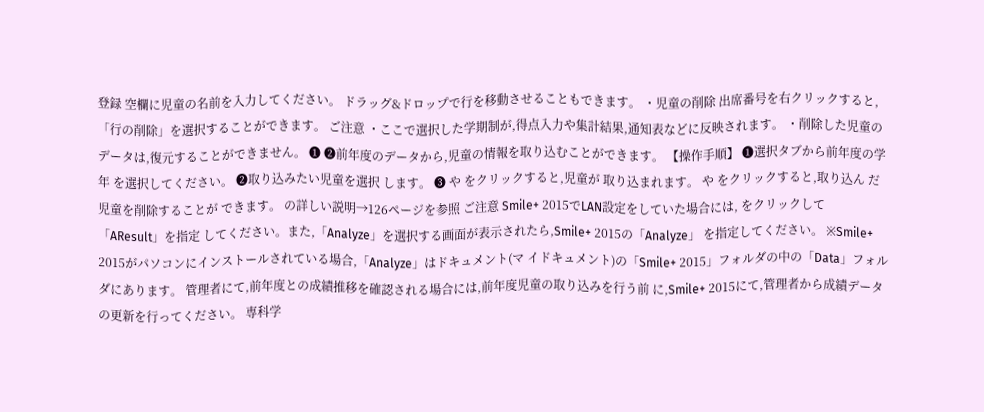登録 空欄に児童の名前を入力してください。 ドラッグ&ドロップで行を移動させることもできます。 ・児童の削除 出席番号を右クリックすると,「行の削除」を選択することができます。 ご注意 ・ここで選択した学期制が,得点入力や集計結果,通知表などに反映されます。 ・削除した児童のデータは,復元することができません。 ➊ ➋前年度のデータから,児童の情報を取り込むことができます。 【操作手順】 ➊選択タブから前年度の学年 を選択してください。 ➋取り込みたい児童を選択 します。 ➌ や をクリックすると,児童が 取り込まれます。 や をクリックすると,取り込ん だ児童を削除することが できます。 の詳しい説明→126ページを参照 ご注意 Smile+ 2015でLAN設定をしていた場合には, をクリックして「AResult」を指定 してください。また,「Analyze」を選択する画面が表示されたら,Smile+ 2015の「Analyze」 を指定してください。 ※Smile+ 2015がパソコンにインストールされている場合,「Analyze」はドキュメント(マ イドキュメント)の「Smile+ 2015」フォルダの中の「Data」フォルダにあります。 管理者にて,前年度との成績推移を確認される場合には,前年度児童の取り込みを行う前 に,Smile+ 2015にて,管理者から成績データの更新を行ってください。 専科学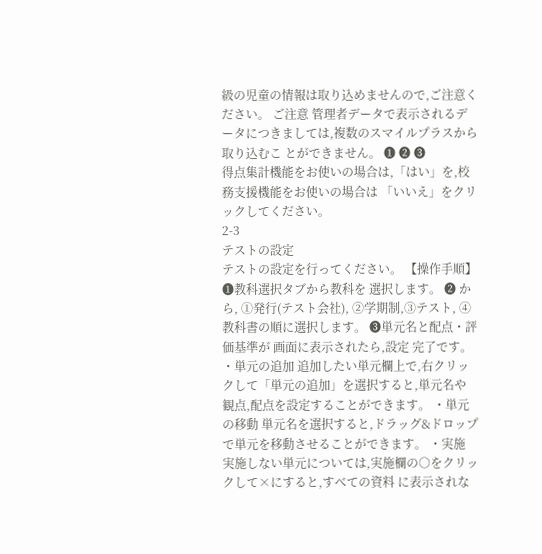級の児童の情報は取り込めませんので,ご注意ください。 ご注意 管理者データで表示されるデータにつきましては,複数のスマイルプラスから取り込むこ とができません。 ➊ ➋ ➌
得点集計機能をお使いの場合は,「はい」を,校務支援機能をお使いの場合は 「いいえ」をクリックしてください。
2-3
テストの設定
テストの設定を行ってください。 【操作手順】 ➊教科選択タブから教科を 選択します。 ➋ から, ①発行(テスト会社), ②学期制,③テスト, ④教科書の順に選択します。 ➌単元名と配点・評価基準が 画面に表示されたら,設定 完了です。 ・単元の追加 追加したい単元欄上で,右クリックして「単元の追加」を選択すると,単元名や 観点,配点を設定することができます。 ・単元の移動 単元名を選択すると,ドラッグ&ドロップで単元を移動させることができます。 ・実施 実施しない単元については,実施欄の○をクリックして×にすると,すべての資料 に表示されな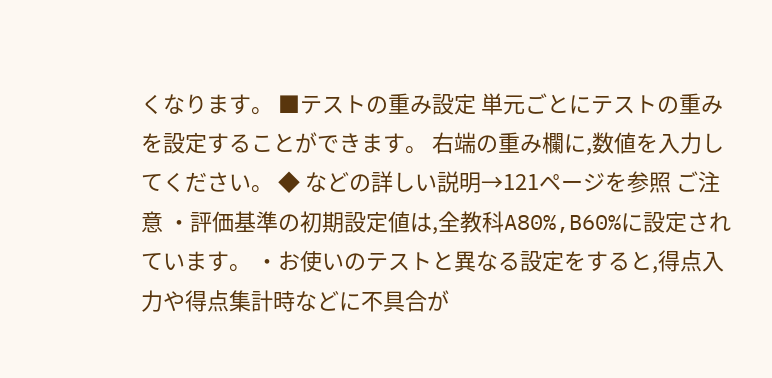くなります。 ■テストの重み設定 単元ごとにテストの重みを設定することができます。 右端の重み欄に,数値を入力してください。 ◆ などの詳しい説明→121ページを参照 ご注意 ・評価基準の初期設定値は,全教科A80%,B60%に設定されています。 ・お使いのテストと異なる設定をすると,得点入力や得点集計時などに不具合が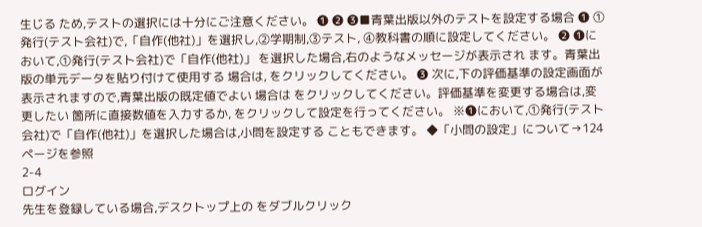生じる ため,テストの選択には十分にご注意ください。 ➊ ➋ ➌■青葉出版以外のテストを設定する場合 ➊ ①発行(テスト会社)で,「自作(他社)」を選択し,②学期制,③テスト, ④教科書の順に設定してください。 ➋ ➊において,①発行(テスト会社)で「自作(他社)」 を選択した場合,右のようなメッセージが表示され ます。青葉出版の単元データを貼り付けて使用する 場合は, をクリックしてください。 ➌ 次に,下の評価基準の設定画面が表示されますので,青葉出版の既定値でよい 場合は をクリックしてください。評価基準を変更する場合は,変更したい 箇所に直接数値を入力するか, をクリックして設定を行ってください。 ※➊において,①発行(テスト会社)で「自作(他社)」を選択した場合は,小問を設定する こともできます。 ◆「小問の設定」について→124 ページを参照
2-4
ログイン
先生を登録している場合,デスクトップ上の をダブルクリック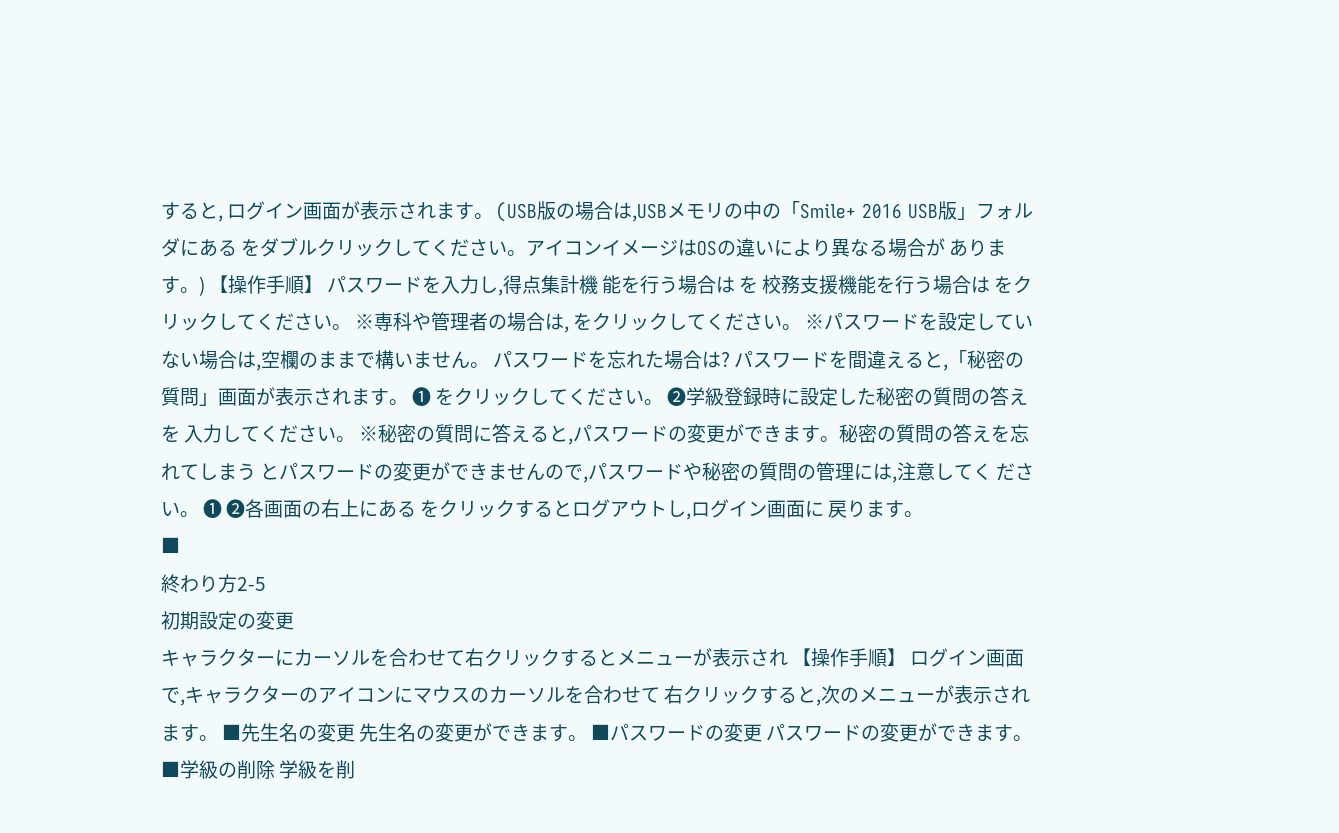すると, ログイン画面が表示されます。 (USB版の場合は,USBメモリの中の「Smile+ 2016 USB版」フォルダにある をダブルクリックしてください。アイコンイメージはOSの違いにより異なる場合が あります。) 【操作手順】 パスワードを入力し,得点集計機 能を行う場合は を 校務支援機能を行う場合は をクリックしてください。 ※専科や管理者の場合は, をクリックしてください。 ※パスワードを設定していない場合は,空欄のままで構いません。 パスワードを忘れた場合は? パスワードを間違えると,「秘密の質問」画面が表示されます。 ➊ をクリックしてください。 ➋学級登録時に設定した秘密の質問の答えを 入力してください。 ※秘密の質問に答えると,パスワードの変更ができます。秘密の質問の答えを忘れてしまう とパスワードの変更ができませんので,パスワードや秘密の質問の管理には,注意してく ださい。 ➊ ➋各画面の右上にある をクリックするとログアウトし,ログイン画面に 戻ります。
■
終わり方2-5
初期設定の変更
キャラクターにカーソルを合わせて右クリックするとメニューが表示され 【操作手順】 ログイン画面で,キャラクターのアイコンにマウスのカーソルを合わせて 右クリックすると,次のメニューが表示されます。 ■先生名の変更 先生名の変更ができます。 ■パスワードの変更 パスワードの変更ができます。 ■学級の削除 学級を削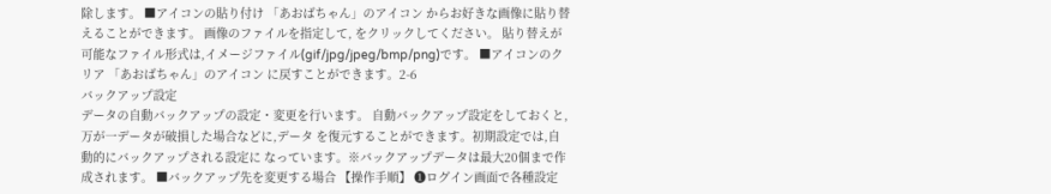除します。 ■アイコンの貼り付け 「あおばちゃん」のアイコン からお好きな画像に貼り替えることができます。 画像のファイルを指定して, をクリックしてください。 貼り替えが可能なファイル形式は,イメージファイル(gif/jpg/jpeg/bmp/png)です。 ■アイコンのクリア 「あおばちゃん」のアイコン に戻すことができます。2-6
バックアップ設定
データの自動バックアップの設定・変更を行います。 自動バックアップ設定をしておくと,万が一データが破損した場合などに,データ を復元することができます。初期設定では,自動的にバックアップされる設定に なっています。※バックアップデータは最大20個まで作成されます。 ■バックアップ先を変更する場合 【操作手順】 ➊ログイン画面で各種設定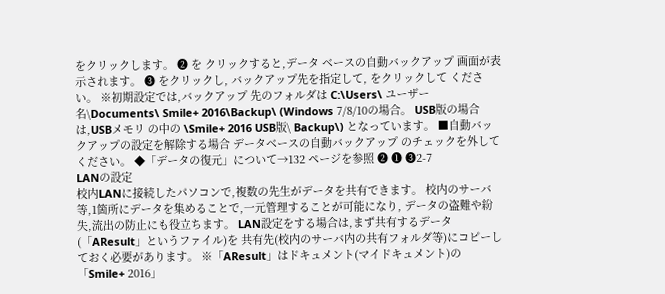をクリックします。 ➋ を クリックすると,データ ベースの自動バックアップ 画面が表示されます。 ➌ をクリックし, バックアップ先を指定して, をクリックして ください。 ※初期設定では,バックアップ 先のフォルダは C:\Users\ ユーザー名\Documents\ Smile+ 2016\Backup\ (Windows 7/8/10の場合。 USB版の場合は,USBメモリ の中の \Smile+ 2016 USB版\ Backup\) となっています。 ■自動バックアップの設定を解除する場合 データベースの自動バックアップ のチェックを外してください。 ◆「データの復元」について→132 ページを参照 ➋ ➊ ➌2-7
LANの設定
校内LANに接続したパソコンで,複数の先生がデータを共有できます。 校内のサーバ等,1箇所にデータを集めることで,一元管理することが可能になり, データの盗難や紛失,流出の防止にも役立ちます。 LAN設定をする場合は,まず共有するデータ(「AResult」というファイル)を 共有先(校内のサーバ内の共有フォルダ等)にコピーしておく必要があります。 ※「AResult」はドキュメント(マイドキュメント)の「Smile+ 2016」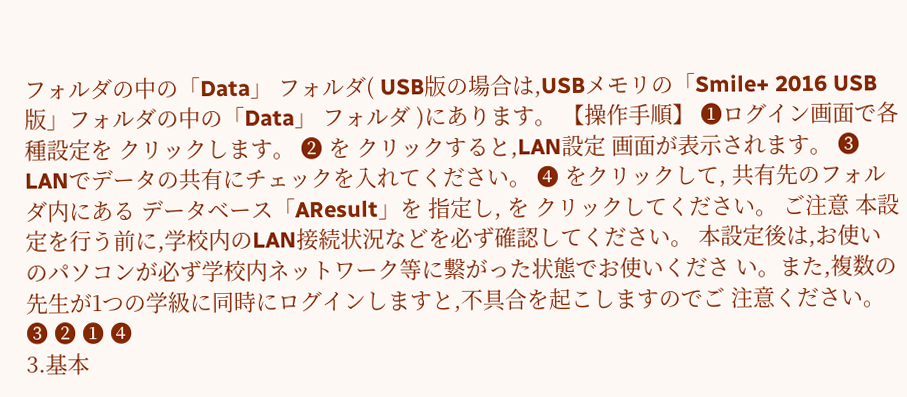フォルダの中の「Data」 フォルダ( USB版の場合は,USBメモリの「Smile+ 2016 USB版」フォルダの中の「Data」 フォルダ )にあります。 【操作手順】 ➊ログイン画面で各種設定を クリックします。 ➋ を クリックすると,LAN設定 画面が表示されます。 ➌ LANでデータの共有にチェックを入れてください。 ➍ をクリックして, 共有先のフォルダ内にある データベース「AResult」を 指定し, を クリックしてください。 ご注意 本設定を行う前に,学校内のLAN接続状況などを必ず確認してください。 本設定後は,お使いのパソコンが必ず学校内ネットワーク等に繋がった状態でお使いくださ い。また,複数の先生が1つの学級に同時にログインしますと,不具合を起こしますのでご 注意ください。 ➌ ➋ ➊ ➍
3.基本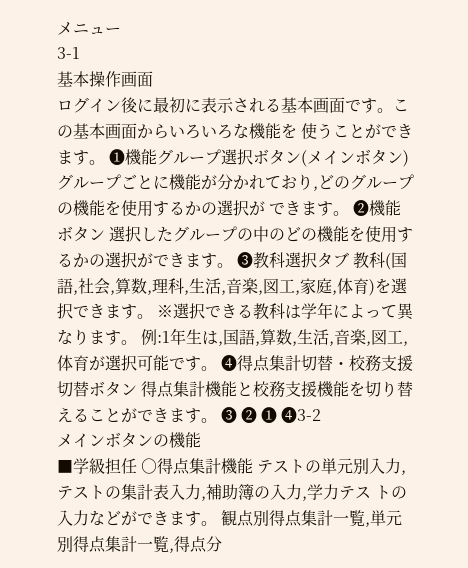メニュー
3-1
基本操作画面
ログイン後に最初に表示される基本画面です。この基本画面からいろいろな機能を 使うことができます。 ➊機能グループ選択ボタン(メインボタン) グループごとに機能が分かれており,どのグループの機能を使用するかの選択が できます。 ➋機能ボタン 選択したグループの中のどの機能を使用するかの選択ができます。 ➌教科選択タブ 教科(国語,社会,算数,理科,生活,音楽,図工,家庭,体育)を選択できます。 ※選択できる教科は学年によって異なります。 例:1年生は,国語,算数,生活,音楽,図工,体育が選択可能です。 ➍得点集計切替・校務支援切替ボタン 得点集計機能と校務支援機能を切り替えることができます。 ➌ ➋ ➊ ➍3-2
メインボタンの機能
■学級担任 ○得点集計機能 テストの単元別入力,テストの集計表入力,補助簿の入力,学力テス トの入力などができます。 観点別得点集計一覧,単元別得点集計一覧,得点分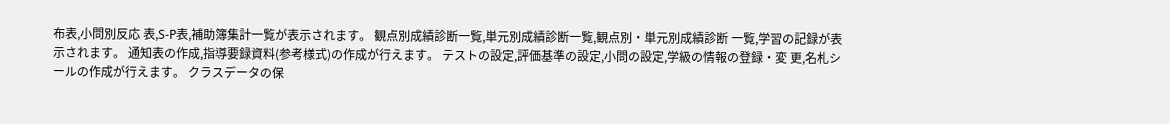布表,小問別反応 表,S-P表,補助簿集計一覧が表示されます。 観点別成績診断一覧,単元別成績診断一覧,観点別・単元別成績診断 一覧,学習の記録が表示されます。 通知表の作成,指導要録資料(参考様式)の作成が行えます。 テストの設定,評価基準の設定,小問の設定,学級の情報の登録・変 更,名札シールの作成が行えます。 クラスデータの保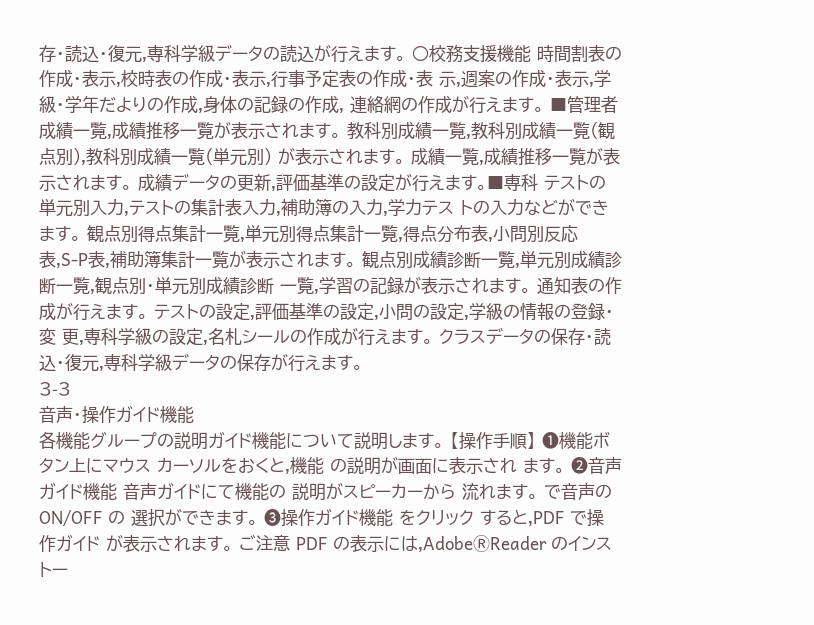存・読込・復元,専科学級データの読込が行えます。 ○校務支援機能 時間割表の作成・表示,校時表の作成・表示,行事予定表の作成・表 示,週案の作成・表示,学級・学年だよりの作成,身体の記録の作成, 連絡網の作成が行えます。 ■管理者 成績一覧,成績推移一覧が表示されます。 教科別成績一覧,教科別成績一覧(観点別),教科別成績一覧(単元別) が表示されます。 成績一覧,成績推移一覧が表示されます。 成績データの更新,評価基準の設定が行えます。■専科 テストの単元別入力,テストの集計表入力,補助簿の入力,学力テス トの入力などができます。 観点別得点集計一覧,単元別得点集計一覧,得点分布表,小問別反応 表,S-P表,補助簿集計一覧が表示されます。 観点別成績診断一覧,単元別成績診断一覧,観点別・単元別成績診断 一覧,学習の記録が表示されます。 通知表の作成が行えます。 テストの設定,評価基準の設定,小問の設定,学級の情報の登録・変 更,専科学級の設定,名札シールの作成が行えます。 クラスデータの保存・読込・復元,専科学級データの保存が行えます。
3-3
音声・操作ガイド機能
各機能グループの説明ガイド機能について説明します。 【操作手順】 ➊機能ボタン上にマウス カーソルをおくと,機能 の説明が画面に表示され ます。 ➋音声ガイド機能 音声ガイドにて機能の 説明がスピーカーから 流れます。 で音声の ON/OFF の 選択ができます。 ➌操作ガイド機能 をクリック すると,PDF で操作ガイド が表示されます。 ご注意 PDF の表示には,AdobeⓇReader のインストー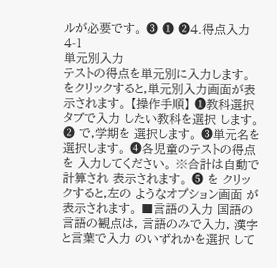ルが必要です。 ➌ ➊ ➋4.得点入力
4-1
単元別入力
テストの得点を単元別に入力します。 をクリックすると,単元別入力画面が表示されます。 【操作手順】 ➊教科選択タブで入力 したい教科を選択 します。 ➋ で,学期を 選択します。 ➌単元名を選択します。 ➍各児童のテストの得点を 入力してください。 ※合計は自動で計算され 表示されます。 ➎ を クリックすると,左の ようなオプション画面 が表示されます。 ■言語の入力 国語の言語の観点は, 言語のみで入力, 漢字と言葉で入力 のいずれかを選択 して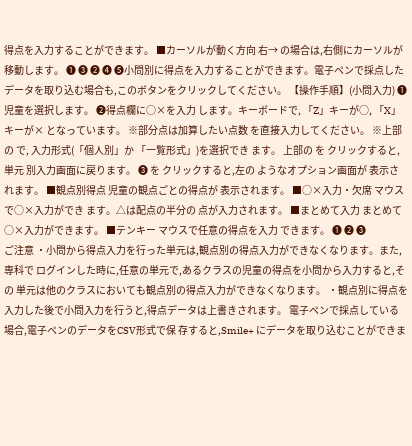得点を入力することができます。 ■カーソルが動く方向 右→ の場合は,右側にカーソルが移動します。 ➊ ➌ ➋ ➍ ➎小問別に得点を入力することができます。電子ペンで採点した データを取り込む場合も,このボタンをクリックしてください。 【操作手順】(小問入力) ➊児童を選択します。 ➋得点欄に○×を入力 します。キーボードで, 「Z」キーが○, 「X」キーが× となっています。 ※部分点は加算したい点数 を直接入力してください。 ※上部の で, 入力形式(「個人別」か 「一覧形式」)を選択でき ます。 上部の を クリックすると,単元 別入力画面に戻ります。 ➌ を クリックすると,左の ようなオプション画面が 表示されます。 ■観点別得点 児童の観点ごとの得点が 表示されます。 ■○×入力・欠席 マウスで○×入力ができ ます。△は配点の半分の 点が入力されます。 ■まとめて入力 まとめて○×入力ができます。 ■テンキー マウスで任意の得点を入力 できます。 ➊ ➋ ➌
ご注意 ・小問から得点入力を行った単元は,観点別の得点入力ができなくなります。また,専科で ログインした時に,任意の単元で,あるクラスの児童の得点を小問から入力すると,その 単元は他のクラスにおいても観点別の得点入力ができなくなります。 ・観点別に得点を入力した後で小問入力を行うと,得点データは上書きされます。 電子ペンで採点している場合,電子ペンのデータをCSV形式で保 存すると,Smile+ にデータを取り込むことができま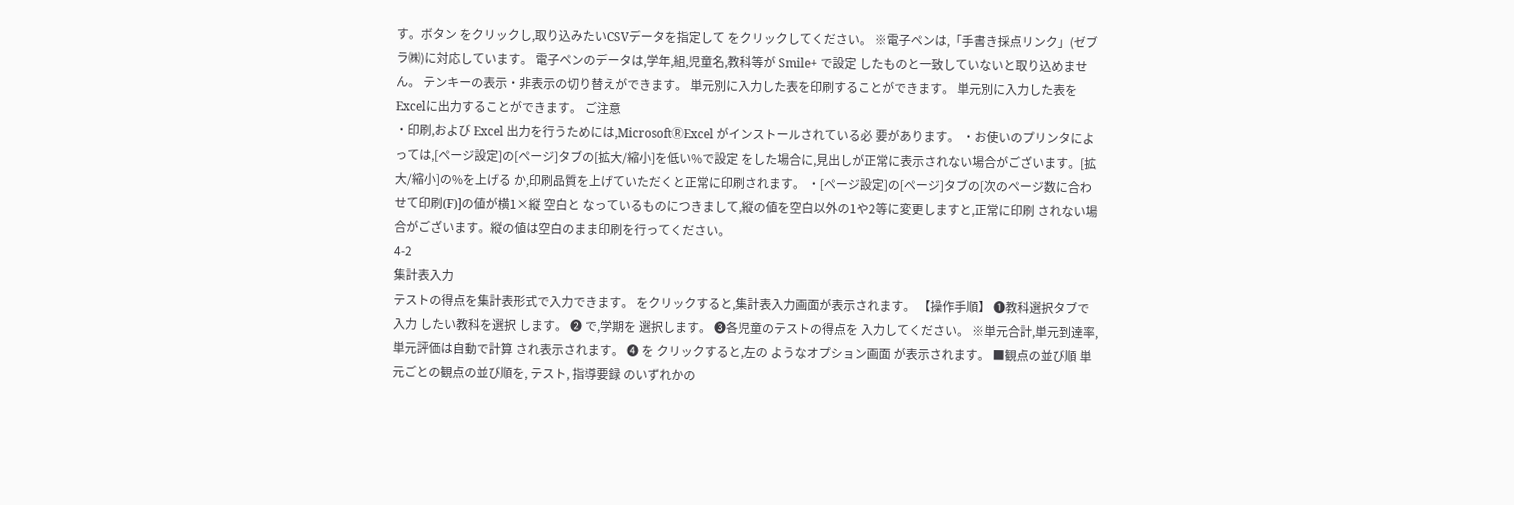す。ボタン をクリックし,取り込みたいCSVデータを指定して をクリックしてください。 ※電子ペンは,「手書き採点リンク」(ゼブラ㈱)に対応しています。 電子ペンのデータは,学年,組,児童名,教科等が Smile+ で設定 したものと一致していないと取り込めません。 テンキーの表示・非表示の切り替えができます。 単元別に入力した表を印刷することができます。 単元別に入力した表をExcelに出力することができます。 ご注意
・印刷,および Excel 出力を行うためには,MicrosoftⓇExcel がインストールされている必 要があります。 ・お使いのプリンタによっては,[ページ設定]の[ページ]タブの[拡大/縮小]を低い%で設定 をした場合に,見出しが正常に表示されない場合がございます。[拡大/縮小]の%を上げる か,印刷品質を上げていただくと正常に印刷されます。 ・[ページ設定]の[ページ]タブの[次のページ数に合わせて印刷(F)]の値が横1×縦 空白と なっているものにつきまして,縦の値を空白以外の1や2等に変更しますと,正常に印刷 されない場合がございます。縦の値は空白のまま印刷を行ってください。
4-2
集計表入力
テストの得点を集計表形式で入力できます。 をクリックすると,集計表入力画面が表示されます。 【操作手順】 ➊教科選択タブで入力 したい教科を選択 します。 ➋ で,学期を 選択します。 ➌各児童のテストの得点を 入力してください。 ※単元合計,単元到達率, 単元評価は自動で計算 され表示されます。 ➍ を クリックすると,左の ようなオプション画面 が表示されます。 ■観点の並び順 単元ごとの観点の並び順を, テスト, 指導要録 のいずれかの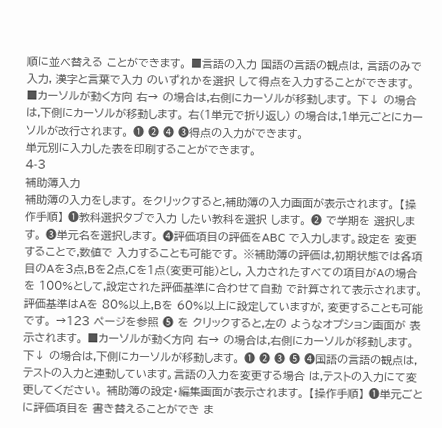順に並べ替える ことができます。 ■言語の入力 国語の言語の観点は, 言語のみで入力, 漢字と言葉で入力 のいずれかを選択 して得点を入力することができます。 ■カーソルが動く方向 右→ の場合は,右側にカーソルが移動します。 下↓ の場合は,下側にカーソルが移動します。 右(1単元で折り返し) の場合は,1単元ごとにカーソルが改行されます。 ➊ ➋ ➍ ➌得点の入力ができます。
単元別に入力した表を印刷することができます。
4-3
補助簿入力
補助簿の入力をします。 をクリックすると,補助簿の入力画面が表示されます。 【操作手順】 ➊教科選択タブで入力 したい教科を選択 します。 ➋ で学期を 選択します。 ➌単元名を選択します。 ➍評価項目の評価をABC で入力します。設定を 変更することで,数値で 入力することも可能です。 ※補助簿の評価は,初期状態では各項目のAを3点,Bを2点,Cを1点(変更可能)とし, 入力されたすべての項目がAの場合を 100%として,設定された評価基準に合わせて自動 で計算されて表示されます。評価基準はAを 80%以上,Bを 60%以上に設定していますが, 変更することも可能です。 →123 ページを参照 ➎ を クリックすると,左の ようなオプション画面が 表示されます。 ■カーソルが動く方向 右→ の場合は,右側にカーソルが移動します。 下↓ の場合は,下側にカーソルが移動します。 ➊ ➋ ➌ ➎ ➍国語の言語の観点は,テストの入力と連動しています。言語の入力を変更する場合 は,テストの入力にて変更してください。 補助簿の設定・編集画面が表示されます。 【操作手順】 ➊単元ごとに評価項目を 書き替えることができ ま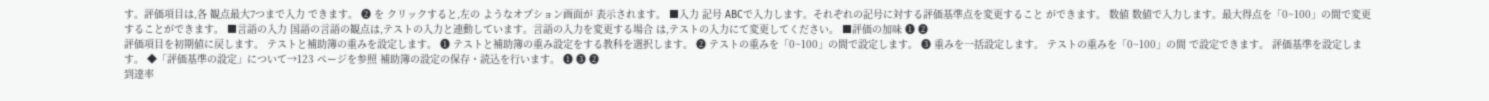す。評価項目は,各 観点最大7つまで入力 できます。 ➋ を クリックすると,左の ようなオプション画面が 表示されます。 ■入力 記号 ABCで入力します。それぞれの記号に対する評価基準点を変更すること ができます。 数値 数値で入力します。最大得点を「0~100」の間で変更することができます。 ■言語の入力 国語の言語の観点は,テストの入力と連動しています。言語の入力を変更する場合 は,テストの入力にて変更してください。 ■評価の加味 ➊ ➋
評価項目を初期値に戻します。 テストと補助簿の重みを設定します。 ➊ テストと補助簿の重み設定をする教科を選択します。 ➋ テストの重みを「0~100」の間で設定します。 ➌ 重みを一括設定します。 テストの重みを「0~100」の間 で設定できます。 評価基準を設定します。 ◆「評価基準の設定」について→123 ページを参照 補助簿の設定の保存・読込を行います。 ➊ ➌ ➋
到達率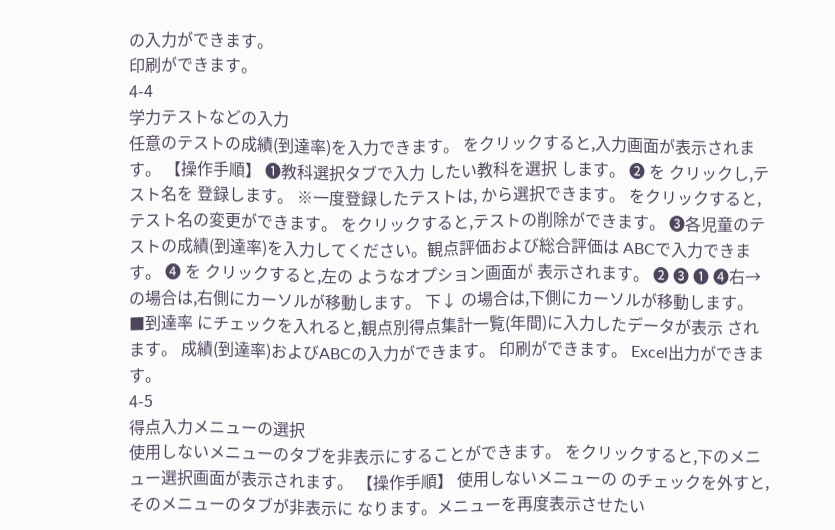の入力ができます。
印刷ができます。
4-4
学力テストなどの入力
任意のテストの成績(到達率)を入力できます。 をクリックすると,入力画面が表示されます。 【操作手順】 ➊教科選択タブで入力 したい教科を選択 します。 ➋ を クリックし,テスト名を 登録します。 ※一度登録したテストは, から選択できます。 をクリックすると,テスト名の変更ができます。 をクリックすると,テストの削除ができます。 ➌各児童のテストの成績(到達率)を入力してください。観点評価および総合評価は ABCで入力できます。 ➍ を クリックすると,左の ようなオプション画面が 表示されます。 ➋ ➌ ➊ ➍右→ の場合は,右側にカーソルが移動します。 下↓ の場合は,下側にカーソルが移動します。 ■到達率 にチェックを入れると,観点別得点集計一覧(年間)に入力したデータが表示 されます。 成績(到達率)およびABCの入力ができます。 印刷ができます。 Excel出力ができます。
4-5
得点入力メニューの選択
使用しないメニューのタブを非表示にすることができます。 をクリックすると,下のメニュー選択画面が表示されます。 【操作手順】 使用しないメニューの のチェックを外すと,そのメニューのタブが非表示に なります。メニューを再度表示させたい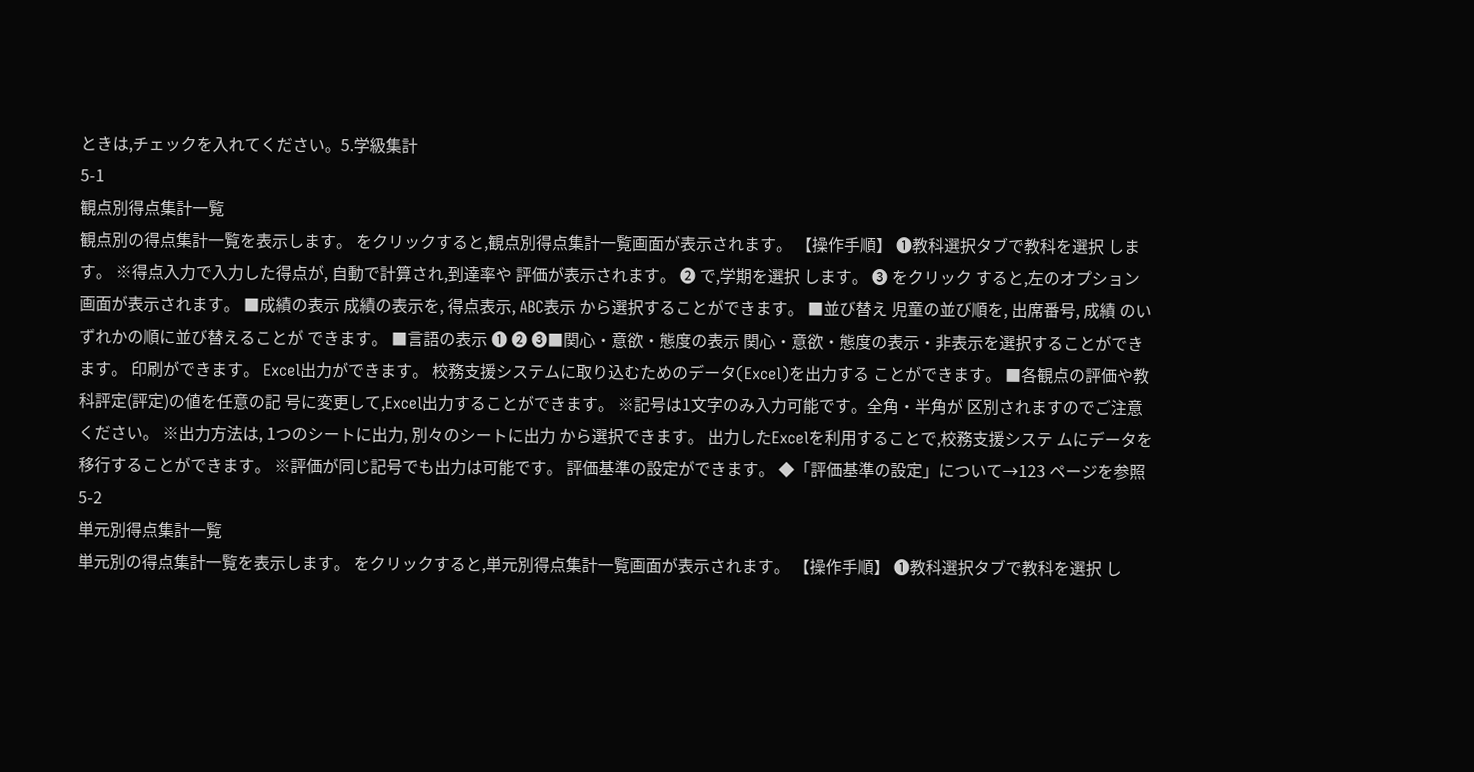ときは,チェックを入れてください。5.学級集計
5-1
観点別得点集計一覧
観点別の得点集計一覧を表示します。 をクリックすると,観点別得点集計一覧画面が表示されます。 【操作手順】 ➊教科選択タブで教科を選択 します。 ※得点入力で入力した得点が, 自動で計算され,到達率や 評価が表示されます。 ➋ で,学期を選択 します。 ➌ をクリック すると,左のオプション 画面が表示されます。 ■成績の表示 成績の表示を, 得点表示, ABC表示 から選択することができます。 ■並び替え 児童の並び順を, 出席番号, 成績 のいずれかの順に並び替えることが できます。 ■言語の表示 ➊ ➋ ➌■関心・意欲・態度の表示 関心・意欲・態度の表示・非表示を選択することができます。 印刷ができます。 Excel出力ができます。 校務支援システムに取り込むためのデータ(Excel)を出力する ことができます。 ■各観点の評価や教科評定(評定)の値を任意の記 号に変更して,Excel出力することができます。 ※記号は1文字のみ入力可能です。全角・半角が 区別されますのでご注意ください。 ※出力方法は, 1つのシートに出力, 別々のシートに出力 から選択できます。 出力したExcelを利用することで,校務支援システ ムにデータを移行することができます。 ※評価が同じ記号でも出力は可能です。 評価基準の設定ができます。 ◆「評価基準の設定」について→123 ページを参照
5-2
単元別得点集計一覧
単元別の得点集計一覧を表示します。 をクリックすると,単元別得点集計一覧画面が表示されます。 【操作手順】 ➊教科選択タブで教科を選択 し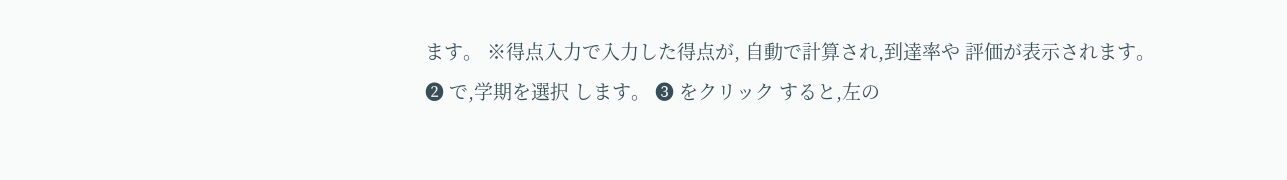ます。 ※得点入力で入力した得点が, 自動で計算され,到達率や 評価が表示されます。 ➋ で,学期を選択 します。 ➌ をクリック すると,左の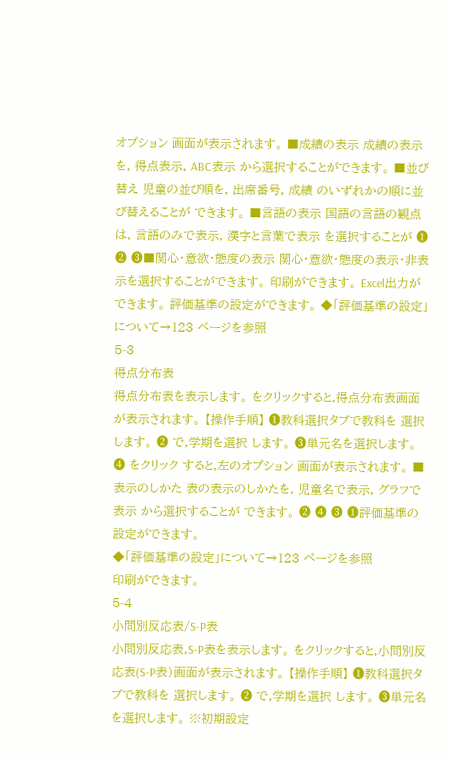オプション 画面が表示されます。 ■成績の表示 成績の表示を, 得点表示, ABC表示 から選択することができます。 ■並び替え 児童の並び順を, 出席番号, 成績 のいずれかの順に並び替えることが できます。 ■言語の表示 国語の言語の観点は, 言語のみで表示, 漢字と言葉で表示 を選択することが ➊ ➋ ➌■関心・意欲・態度の表示 関心・意欲・態度の表示・非表示を選択することができます。 印刷ができます。 Excel出力ができます。 評価基準の設定ができます。 ◆「評価基準の設定」について→123 ページを参照
5-3
得点分布表
得点分布表を表示します。 をクリックすると,得点分布表画面が表示されます。 【操作手順】 ➊教科選択タブで教科を 選択します。 ➋ で,学期を選択 します。 ➌単元名を選択します。 ➍ をクリック すると,左のオプション 画面が表示されます。 ■表示のしかた 表の表示のしかたを, 児童名で表示, グラフで表示 から選択することが できます。 ➋ ➍ ➌ ➊評価基準の設定ができます。
◆「評価基準の設定」について→123 ページを参照
印刷ができます。
5-4
小問別反応表/S-P表
小問別反応表,S-P表を表示します。 をクリックすると,小問別反応表(S-P表)画面が表示されます。 【操作手順】 ➊教科選択タブで教科を 選択します。 ➋ で,学期を選択 します。 ➌単元名を選択します。 ※初期設定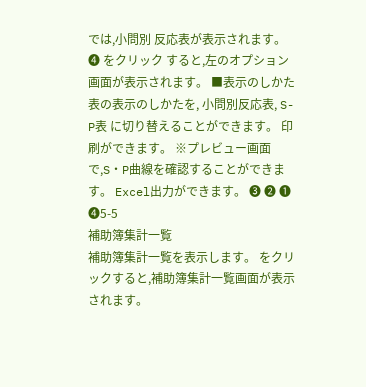では,小問別 反応表が表示されます。 ➍ をクリック すると,左のオプション 画面が表示されます。 ■表示のしかた 表の表示のしかたを, 小問別反応表, S-P表 に切り替えることができます。 印刷ができます。 ※プレビュー画面で,S・P曲線を確認することができます。 Excel出力ができます。 ➌ ➋ ➊ ➍5-5
補助簿集計一覧
補助簿集計一覧を表示します。 をクリックすると,補助簿集計一覧画面が表示されます。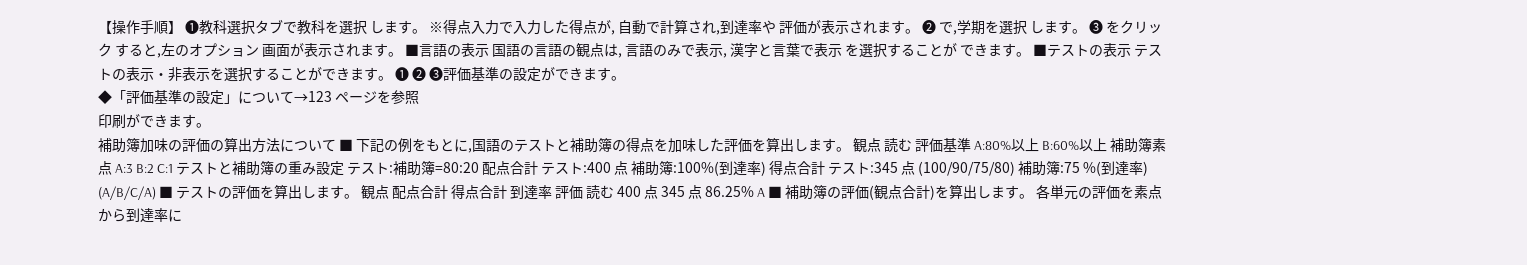【操作手順】 ➊教科選択タブで教科を選択 します。 ※得点入力で入力した得点が, 自動で計算され,到達率や 評価が表示されます。 ➋ で,学期を選択 します。 ➌ をクリック すると,左のオプション 画面が表示されます。 ■言語の表示 国語の言語の観点は, 言語のみで表示, 漢字と言葉で表示 を選択することが できます。 ■テストの表示 テストの表示・非表示を選択することができます。 ➊ ➋ ➌評価基準の設定ができます。
◆「評価基準の設定」について→123 ページを参照
印刷ができます。
補助簿加味の評価の算出方法について ■ 下記の例をもとに,国語のテストと補助簿の得点を加味した評価を算出します。 観点 読む 評価基準 A:80%以上 B:60%以上 補助簿素点 A:3 B:2 C:1 テストと補助簿の重み設定 テスト:補助簿=80:20 配点合計 テスト:400 点 補助簿:100%(到達率) 得点合計 テスト:345 点 (100/90/75/80) 補助簿:75 %(到達率) (A/B/C/A) ■ テストの評価を算出します。 観点 配点合計 得点合計 到達率 評価 読む 400 点 345 点 86.25% A ■ 補助簿の評価(観点合計)を算出します。 各単元の評価を素点から到達率に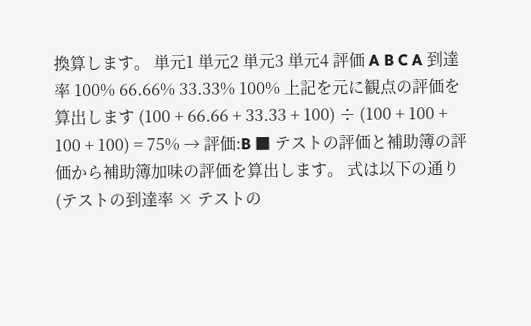換算します。 単元1 単元2 単元3 単元4 評価 A B C A 到達率 100% 66.66% 33.33% 100% 上記を元に観点の評価を算出します (100 + 66.66 + 33.33 + 100) ÷ (100 + 100 + 100 + 100) = 75% → 評価:B ■ テストの評価と補助簿の評価から補助簿加味の評価を算出します。 式は以下の通り (テストの到達率 × テストの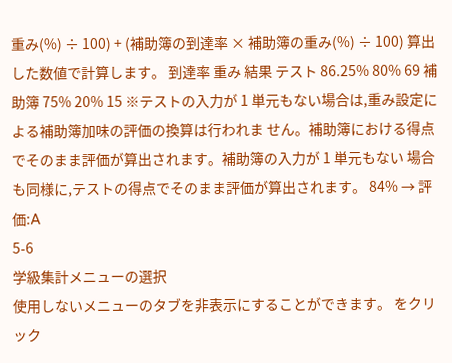重み(%) ÷ 100) + (補助簿の到達率 × 補助簿の重み(%) ÷ 100) 算出した数値で計算します。 到達率 重み 結果 テスト 86.25% 80% 69 補助簿 75% 20% 15 ※テストの入力が 1 単元もない場合は,重み設定による補助簿加味の評価の換算は行われま せん。補助簿における得点でそのまま評価が算出されます。補助簿の入力が 1 単元もない 場合も同様に,テストの得点でそのまま評価が算出されます。 84% → 評価:A
5-6
学級集計メニューの選択
使用しないメニューのタブを非表示にすることができます。 をクリック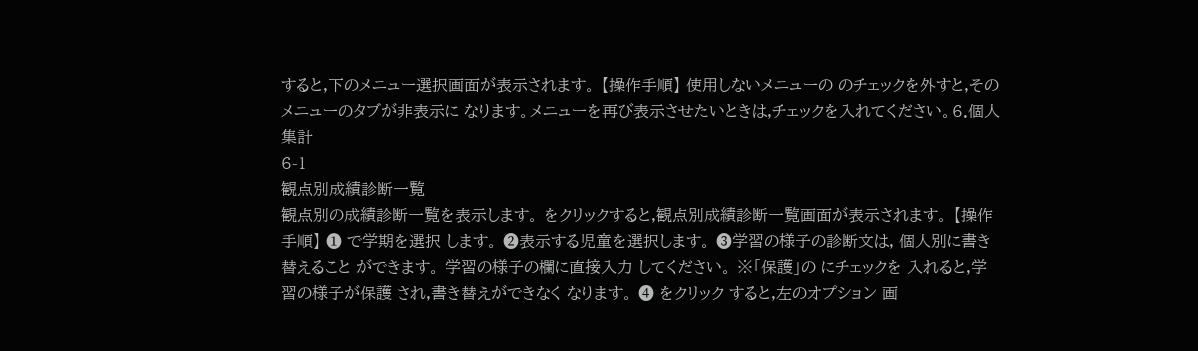すると,下のメニュー選択画面が表示されます。 【操作手順】 使用しないメニューの のチェックを外すと,そのメニューのタブが非表示に なります。メニューを再び表示させたいときは,チェックを入れてください。6.個人集計
6-1
観点別成績診断一覧
観点別の成績診断一覧を表示します。 をクリックすると,観点別成績診断一覧画面が表示されます。 【操作手順】 ➊ で学期を選択 します。 ➋表示する児童を選択します。 ➌学習の様子の診断文は, 個人別に書き替えること ができます。 学習の様子の欄に直接入力 してください。 ※「保護」の にチェックを 入れると,学習の様子が保護 され,書き替えができなく なります。 ➍ をクリック すると,左のオプション 画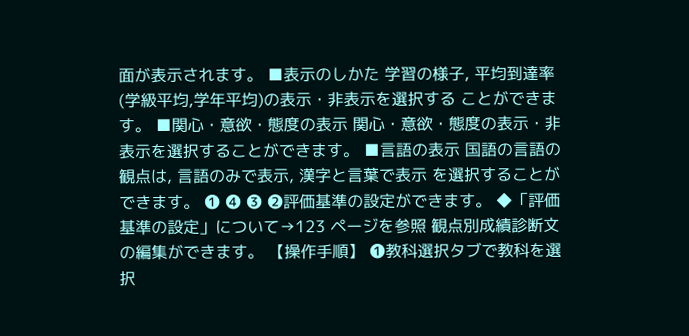面が表示されます。 ■表示のしかた 学習の様子, 平均到達率(学級平均,学年平均)の表示・非表示を選択する ことができます。 ■関心・意欲・態度の表示 関心・意欲・態度の表示・非表示を選択することができます。 ■言語の表示 国語の言語の観点は, 言語のみで表示, 漢字と言葉で表示 を選択することが できます。 ➊ ➍ ➌ ➋評価基準の設定ができます。 ◆「評価基準の設定」について→123 ページを参照 観点別成績診断文の編集ができます。 【操作手順】 ➊教科選択タブで教科を選択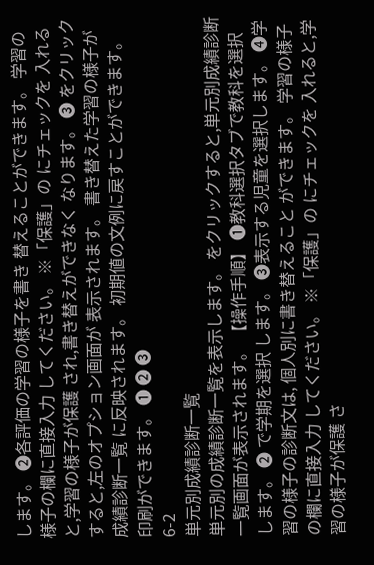します。 ➋各評価の学習の様子を書き 替えることができます。 学習の様子の欄に直接入力 してください。 ※「保護」の にチェックを 入れると,学習の様子が保護 され,書き替えができなく なります。 ➌ をクリックすると,左のオプション画面が 表示されます。 書き替えた学習の様子が成績診断一覧 に反映されます。 初期値の文例に戻すことができます。 印刷ができます。 ➊ ➋ ➌
6-2
単元別成績診断一覧
単元別の成績診断一覧を表示します。 をクリックすると,単元別成績診断一覧画面が表示されます。 【操作手順】 ➊教科選択タブで教科を選択 します。 ➋ で学期を選択 します。 ➌表示する児童を選択します。 ➍学習の様子の診断文は, 個人別に書き替えること ができます。 学習の様子の欄に直接入力 してください。 ※「保護」の にチェックを 入れると,学習の様子が保護 さ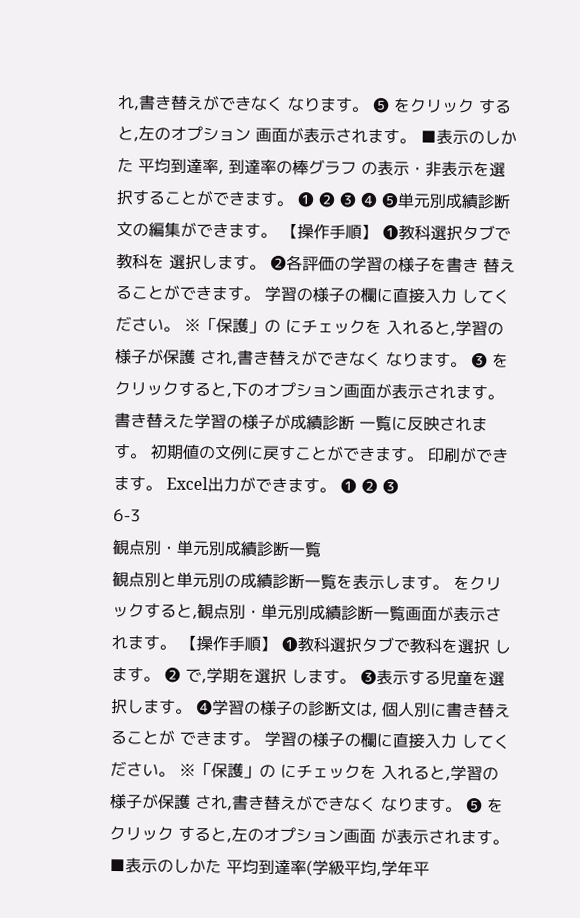れ,書き替えができなく なります。 ➎ をクリック すると,左のオプション 画面が表示されます。 ■表示のしかた 平均到達率, 到達率の棒グラフ の表示・非表示を選択することができます。 ➊ ➋ ➌ ➍ ➎単元別成績診断文の編集ができます。 【操作手順】 ➊教科選択タブで教科を 選択します。 ➋各評価の学習の様子を書き 替えることができます。 学習の様子の欄に直接入力 してください。 ※「保護」の にチェックを 入れると,学習の様子が保護 され,書き替えができなく なります。 ➌ をクリックすると,下のオプション画面が表示されます。 書き替えた学習の様子が成績診断 一覧に反映されます。 初期値の文例に戻すことができます。 印刷ができます。 Excel出力ができます。 ➊ ➋ ➌
6-3
観点別・単元別成績診断一覧
観点別と単元別の成績診断一覧を表示します。 をクリックすると,観点別・単元別成績診断一覧画面が表示されます。 【操作手順】 ➊教科選択タブで教科を選択 します。 ➋ で,学期を選択 します。 ➌表示する児童を選択します。 ➍学習の様子の診断文は, 個人別に書き替えることが できます。 学習の様子の欄に直接入力 してください。 ※「保護」の にチェックを 入れると,学習の様子が保護 され,書き替えができなく なります。 ➎ をクリック すると,左のオプション画面 が表示されます。 ■表示のしかた 平均到達率(学級平均,学年平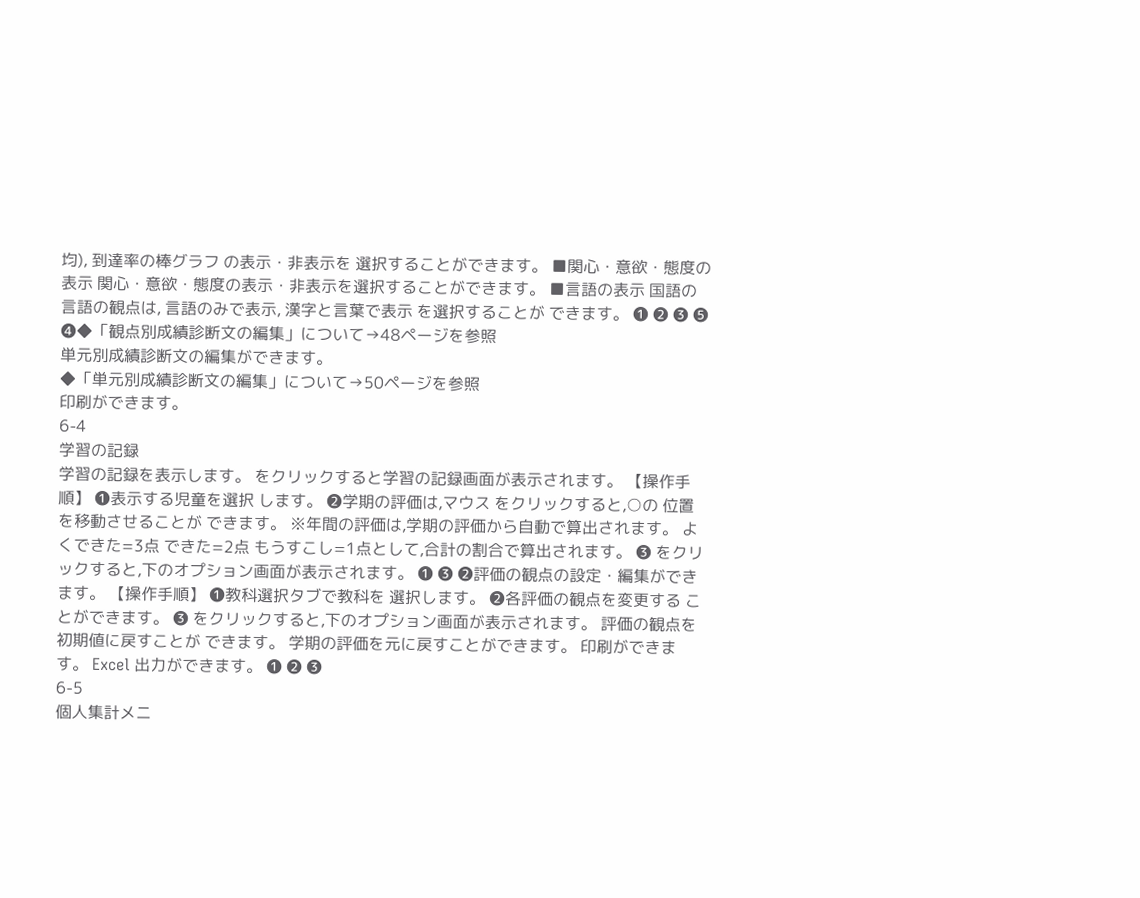均), 到達率の棒グラフ の表示・非表示を 選択することができます。 ■関心・意欲・態度の表示 関心・意欲・態度の表示・非表示を選択することができます。 ■言語の表示 国語の言語の観点は, 言語のみで表示, 漢字と言葉で表示 を選択することが できます。 ➊ ➋ ➌ ➎ ➍◆「観点別成績診断文の編集」について→48ページを参照
単元別成績診断文の編集ができます。
◆「単元別成績診断文の編集」について→50ページを参照
印刷ができます。
6-4
学習の記録
学習の記録を表示します。 をクリックすると学習の記録画面が表示されます。 【操作手順】 ➊表示する児童を選択 します。 ➋学期の評価は,マウス をクリックすると,○の 位置を移動させることが できます。 ※年間の評価は,学期の評価から自動で算出されます。 よくできた=3点 できた=2点 もうすこし=1点として,合計の割合で算出されます。 ➌ をクリックすると,下のオプション画面が表示されます。 ➊ ➌ ➋評価の観点の設定・編集ができます。 【操作手順】 ➊教科選択タブで教科を 選択します。 ➋各評価の観点を変更する ことができます。 ➌ をクリックすると,下のオプション画面が表示されます。 評価の観点を初期値に戻すことが できます。 学期の評価を元に戻すことができます。 印刷ができます。 Excel 出力ができます。 ➊ ➋ ➌
6-5
個人集計メニ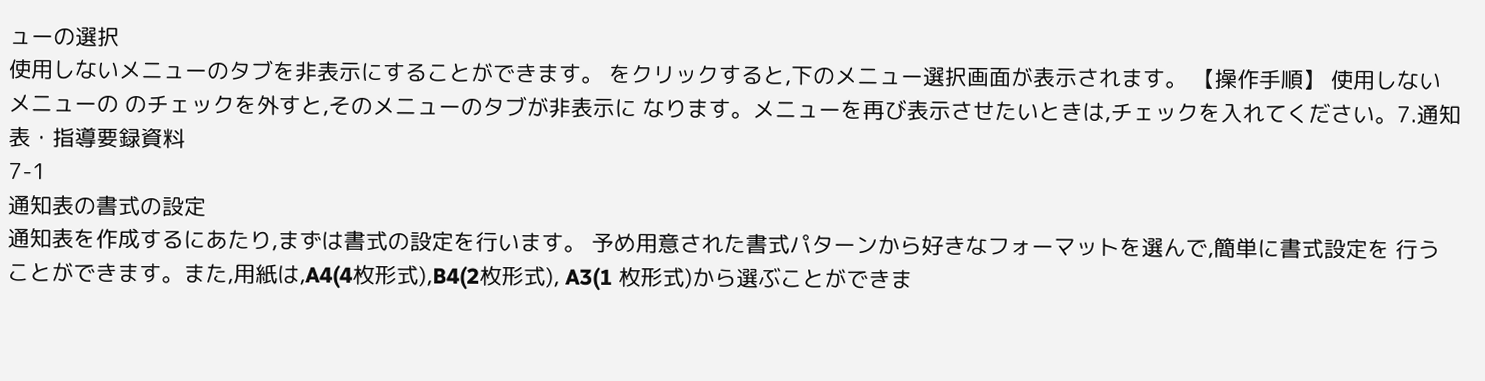ューの選択
使用しないメニューのタブを非表示にすることができます。 をクリックすると,下のメニュー選択画面が表示されます。 【操作手順】 使用しないメニューの のチェックを外すと,そのメニューのタブが非表示に なります。メニューを再び表示させたいときは,チェックを入れてください。7.通知表・指導要録資料
7-1
通知表の書式の設定
通知表を作成するにあたり,まずは書式の設定を行います。 予め用意された書式パターンから好きなフォーマットを選んで,簡単に書式設定を 行うことができます。また,用紙は,A4(4枚形式),B4(2枚形式), A3(1 枚形式)から選ぶことができま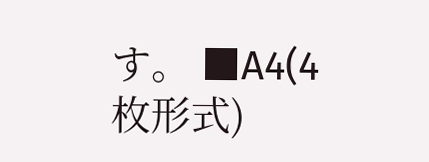す。 ■A4(4枚形式)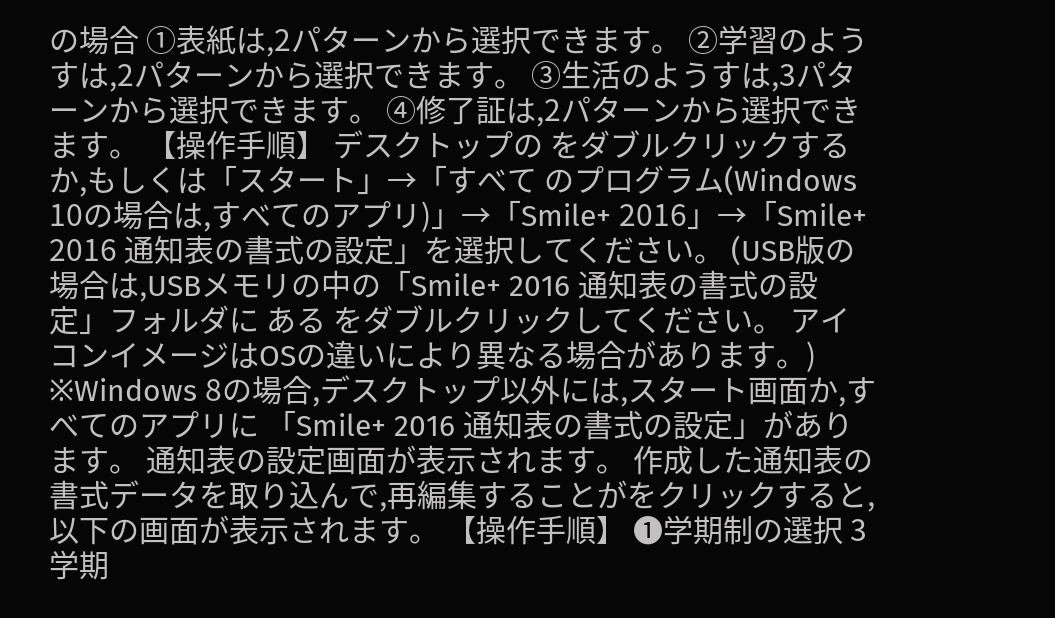の場合 ①表紙は,2パターンから選択できます。 ②学習のようすは,2パターンから選択できます。 ③生活のようすは,3パターンから選択できます。 ④修了証は,2パターンから選択できます。 【操作手順】 デスクトップの をダブルクリックするか,もしくは「スタート」→「すべて のプログラム(Windows 10の場合は,すべてのアプリ)」→「Smile+ 2016」→「Smile+ 2016 通知表の書式の設定」を選択してください。 (USB版の場合は,USBメモリの中の「Smile+ 2016 通知表の書式の設定」フォルダに ある をダブルクリックしてください。 アイコンイメージはOSの違いにより異なる場合があります。) ※Windows 8の場合,デスクトップ以外には,スタート画面か,すべてのアプリに 「Smile+ 2016 通知表の書式の設定」があります。 通知表の設定画面が表示されます。 作成した通知表の書式データを取り込んで,再編集することがをクリックすると, 以下の画面が表示されます。 【操作手順】 ➊学期制の選択 3学期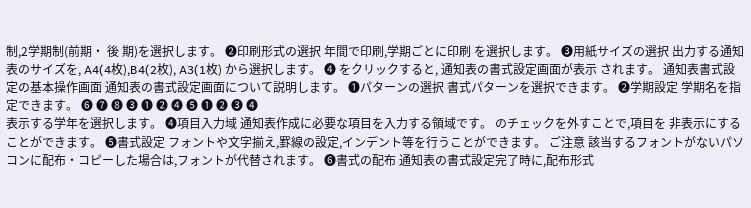制,2学期制(前期・ 後 期)を選択します。 ➋印刷形式の選択 年間で印刷,学期ごとに印刷 を選択します。 ➌用紙サイズの選択 出力する通知表のサイズを, A4(4枚),B4(2枚), A3(1枚) から選択します。 ➍ をクリックすると, 通知表の書式設定画面が表示 されます。 通知表書式設定の基本操作画面 通知表の書式設定画面について説明します。 ➊パターンの選択 書式パターンを選択できます。 ➋学期設定 学期名を指定できます。 ➏ ➐ ➑ ➌ ➊ ➋ ➍ ➎ ➊ ➋ ➌ ➍
表示する学年を選択します。 ➍項目入力域 通知表作成に必要な項目を入力する領域です。 のチェックを外すことで,項目を 非表示にすることができます。 ➎書式設定 フォントや文字揃え,罫線の設定,インデント等を行うことができます。 ご注意 該当するフォントがないパソコンに配布・コピーした場合は,フォントが代替されます。 ➏書式の配布 通知表の書式設定完了時に,配布形式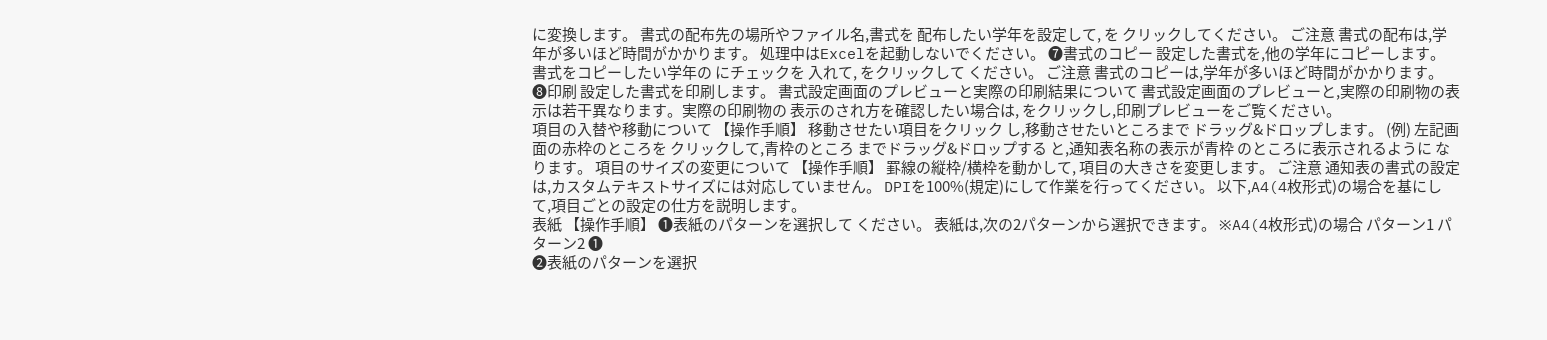に変換します。 書式の配布先の場所やファイル名,書式を 配布したい学年を設定して, を クリックしてください。 ご注意 書式の配布は,学年が多いほど時間がかかります。 処理中はExcelを起動しないでください。 ➐書式のコピー 設定した書式を,他の学年にコピーします。 書式をコピーしたい学年の にチェックを 入れて, をクリックして ください。 ご注意 書式のコピーは,学年が多いほど時間がかかります。 ➑印刷 設定した書式を印刷します。 書式設定画面のプレビューと実際の印刷結果について 書式設定画面のプレビューと,実際の印刷物の表示は若干異なります。実際の印刷物の 表示のされ方を確認したい場合は, をクリックし,印刷プレビューをご覧ください。
項目の入替や移動について 【操作手順】 移動させたい項目をクリック し,移動させたいところまで ドラッグ&ドロップします。 (例) 左記画面の赤枠のところを クリックして,青枠のところ までドラッグ&ドロップする と,通知表名称の表示が青枠 のところに表示されるように なります。 項目のサイズの変更について 【操作手順】 罫線の縦枠/横枠を動かして, 項目の大きさを変更します。 ご注意 通知表の書式の設定は,カスタムテキストサイズには対応していません。 DPIを100%(規定)にして作業を行ってください。 以下,A4(4枚形式)の場合を基にして,項目ごとの設定の仕方を説明します。
表紙 【操作手順】 ➊表紙のパターンを選択して ください。 表紙は,次の2パターンから選択できます。 ※A4(4枚形式)の場合 パターン1 パターン2 ➊
➋表紙のパターンを選択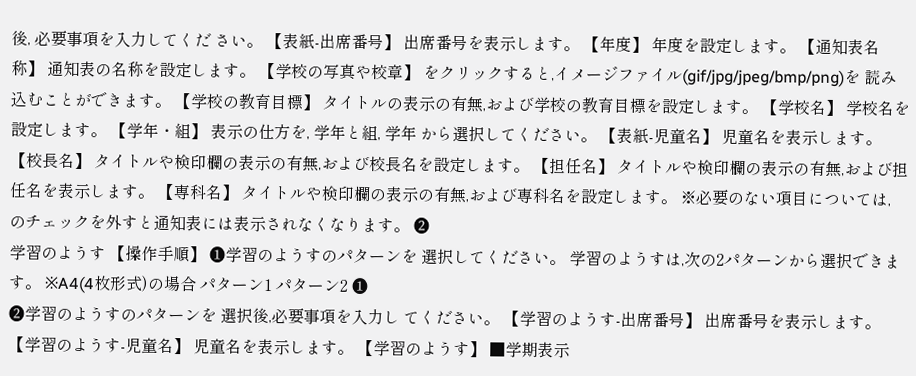後, 必要事項を入力してくだ さい。 【表紙-出席番号】 出席番号を表示します。 【年度】 年度を設定します。 【通知表名称】 通知表の名称を設定します。 【学校の写真や校章】 をクリックすると,イメージファイル(gif/jpg/jpeg/bmp/png)を 読み込むことができます。 【学校の教育目標】 タイトルの表示の有無,および学校の教育目標を設定します。 【学校名】 学校名を設定します。 【学年・組】 表示の仕方を, 学年と組, 学年 から選択してください。 【表紙-児童名】 児童名を表示します。 【校長名】 タイトルや検印欄の表示の有無,および校長名を設定します。 【担任名】 タイトルや検印欄の表示の有無,および担任名を表示します。 【専科名】 タイトルや検印欄の表示の有無,および専科名を設定します。 ※必要のない項目については, のチェックを外すと通知表には表示されなくなります。 ➋
学習のようす 【操作手順】 ➊学習のようすのパターンを 選択してください。 学習のようすは,次の2パターンから選択できます。 ※A4(4枚形式)の場合 パターン1 パターン2 ➊
➋学習のようすのパターンを 選択後,必要事項を入力し てください。 【学習のようす-出席番号】 出席番号を表示します。 【学習のようす-児童名】 児童名を表示します。 【学習のようす】 ■学期表示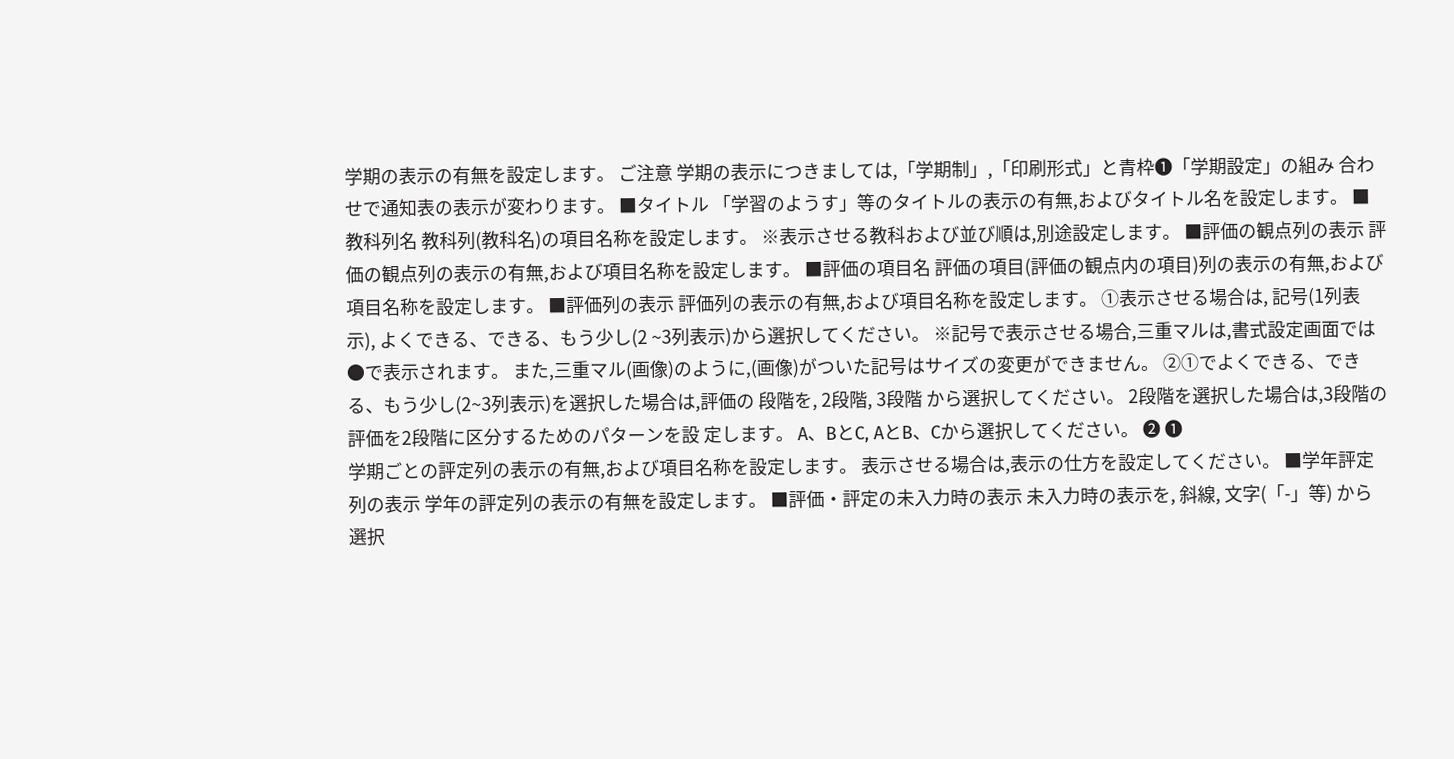学期の表示の有無を設定します。 ご注意 学期の表示につきましては,「学期制」,「印刷形式」と青枠➊「学期設定」の組み 合わせで通知表の表示が変わります。 ■タイトル 「学習のようす」等のタイトルの表示の有無,およびタイトル名を設定します。 ■教科列名 教科列(教科名)の項目名称を設定します。 ※表示させる教科および並び順は,別途設定します。 ■評価の観点列の表示 評価の観点列の表示の有無,および項目名称を設定します。 ■評価の項目名 評価の項目(評価の観点内の項目)列の表示の有無,および項目名称を設定します。 ■評価列の表示 評価列の表示の有無,および項目名称を設定します。 ①表示させる場合は, 記号(1列表示), よくできる、できる、もう少し(2 ~3列表示)から選択してください。 ※記号で表示させる場合,三重マルは,書式設定画面では●で表示されます。 また,三重マル(画像)のように,(画像)がついた記号はサイズの変更ができません。 ②①でよくできる、できる、もう少し(2~3列表示)を選択した場合は,評価の 段階を, 2段階, 3段階 から選択してください。 2段階を選択した場合は,3段階の評価を2段階に区分するためのパターンを設 定します。 A、BとC, AとB、Cから選択してください。 ➋ ➊
学期ごとの評定列の表示の有無,および項目名称を設定します。 表示させる場合は,表示の仕方を設定してください。 ■学年評定列の表示 学年の評定列の表示の有無を設定します。 ■評価・評定の未入力時の表示 未入力時の表示を, 斜線, 文字(「-」等) から選択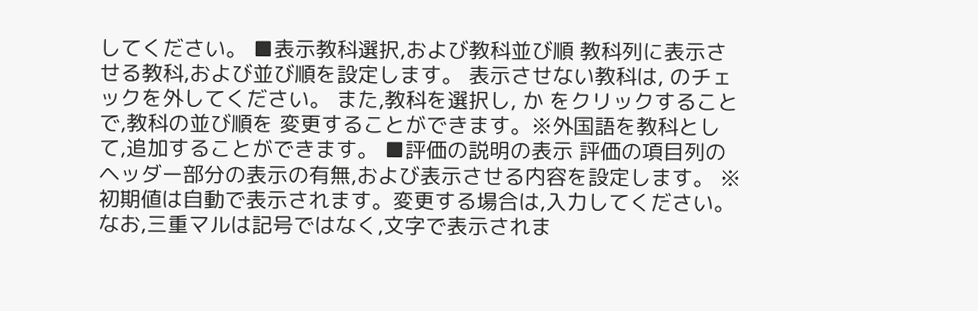してください。 ■表示教科選択,および教科並び順 教科列に表示させる教科,および並び順を設定します。 表示させない教科は, のチェックを外してください。 また,教科を選択し, か をクリックすることで,教科の並び順を 変更することができます。※外国語を教科として,追加することができます。 ■評価の説明の表示 評価の項目列のヘッダー部分の表示の有無,および表示させる内容を設定します。 ※初期値は自動で表示されます。変更する場合は,入力してください。 なお,三重マルは記号ではなく,文字で表示されま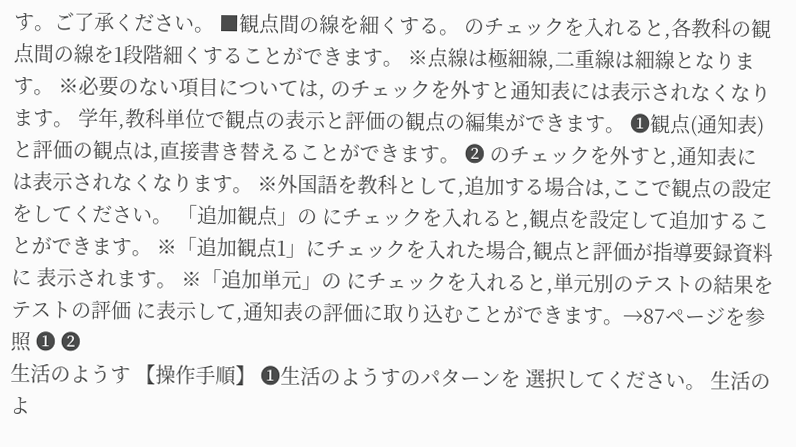す。ご了承ください。 ■観点間の線を細くする。 のチェックを入れると,各教科の観点間の線を1段階細くすることができます。 ※点線は極細線,二重線は細線となります。 ※必要のない項目については, のチェックを外すと通知表には表示されなくなります。 学年,教科単位で観点の表示と評価の観点の編集ができます。 ➊観点(通知表)と評価の観点は,直接書き替えることができます。 ➋ のチェックを外すと,通知表には表示されなくなります。 ※外国語を教科として,追加する場合は,ここで観点の設定をしてください。 「追加観点」の にチェックを入れると,観点を設定して追加することができます。 ※「追加観点1」にチェックを入れた場合,観点と評価が指導要録資料に 表示されます。 ※「追加単元」の にチェックを入れると,単元別のテストの結果をテストの評価 に表示して,通知表の評価に取り込むことができます。→87ページを参照 ➊ ➋
生活のようす 【操作手順】 ➊生活のようすのパターンを 選択してください。 生活のよ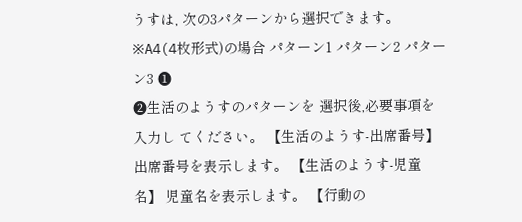うすは, 次の3パターンから選択できます。 ※A4(4枚形式)の場合 パターン1 パターン2 パターン3 ➊
➋生活のようすのパターンを 選択後,必要事項を入力し てください。 【生活のようす-出席番号】 出席番号を表示します。 【生活のようす-児童名】 児童名を表示します。 【行動の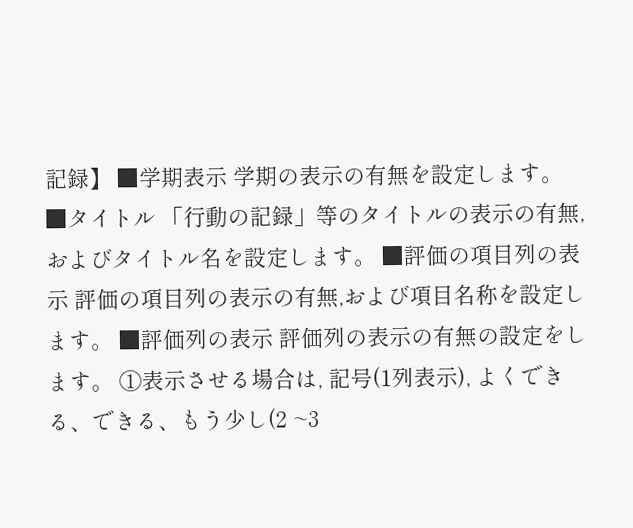記録】 ■学期表示 学期の表示の有無を設定します。 ■タイトル 「行動の記録」等のタイトルの表示の有無,およびタイトル名を設定します。 ■評価の項目列の表示 評価の項目列の表示の有無,および項目名称を設定します。 ■評価列の表示 評価列の表示の有無の設定をします。 ①表示させる場合は, 記号(1列表示), よくできる、できる、もう少し(2 ~3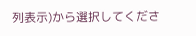列表示)から選択してくださ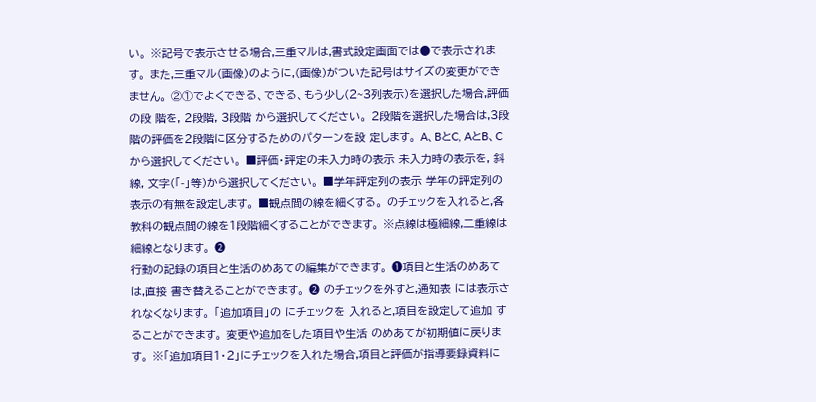い。 ※記号で表示させる場合,三重マルは,書式設定画面では●で表示されます。 また,三重マル(画像)のように,(画像)がついた記号はサイズの変更ができません。 ②①でよくできる、できる、もう少し(2~3列表示)を選択した場合,評価の段 階を, 2段階, 3段階 から選択してください。 2段階を選択した場合は,3段階の評価を2段階に区分するためのパターンを設 定します。 A、BとC, AとB、Cから選択してください。 ■評価・評定の未入力時の表示 未入力時の表示を, 斜線, 文字(「-」等)から選択してください。 ■学年評定列の表示 学年の評定列の表示の有無を設定します。 ■観点間の線を細くする。 のチェックを入れると,各教科の観点間の線を1段階細くすることができます。 ※点線は極細線,二重線は細線となります。 ➋
行動の記録の項目と生活のめあての編集ができます。 ➊項目と生活のめあては,直接 書き替えることができます。 ➋ のチェックを外すと,通知表 には表示されなくなります。 「追加項目」の にチェックを 入れると,項目を設定して追加 することができます。 変更や追加をした項目や生活 のめあてが初期値に戻ります。 ※「追加項目1・2」にチェックを入れた場合,項目と評価が指導要録資料に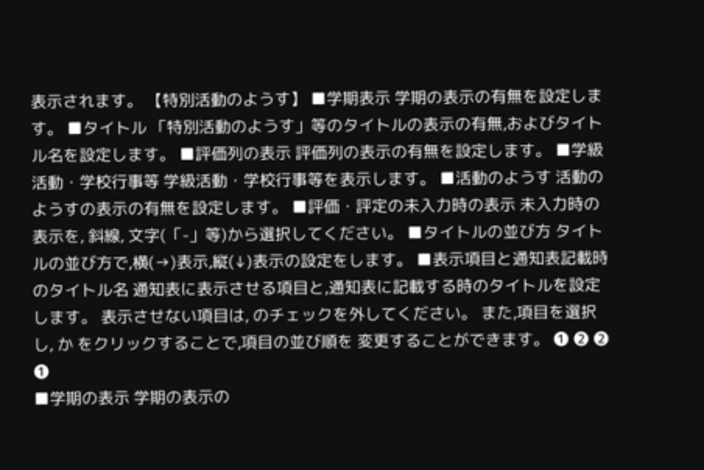表示されます。 【特別活動のようす】 ■学期表示 学期の表示の有無を設定します。 ■タイトル 「特別活動のようす」等のタイトルの表示の有無,およびタイトル名を設定します。 ■評価列の表示 評価列の表示の有無を設定します。 ■学級活動・学校行事等 学級活動・学校行事等を表示します。 ■活動のようす 活動のようすの表示の有無を設定します。 ■評価・評定の未入力時の表示 未入力時の表示を, 斜線, 文字(「-」等)から選択してください。 ■タイトルの並び方 タイトルの並び方で,横(→)表示,縦(↓)表示の設定をします。 ■表示項目と通知表記載時のタイトル名 通知表に表示させる項目と,通知表に記載する時のタイトルを設定します。 表示させない項目は, のチェックを外してください。 また,項目を選択し, か をクリックすることで,項目の並び順を 変更することができます。 ➊ ➋ ➋ ➊
■学期の表示 学期の表示の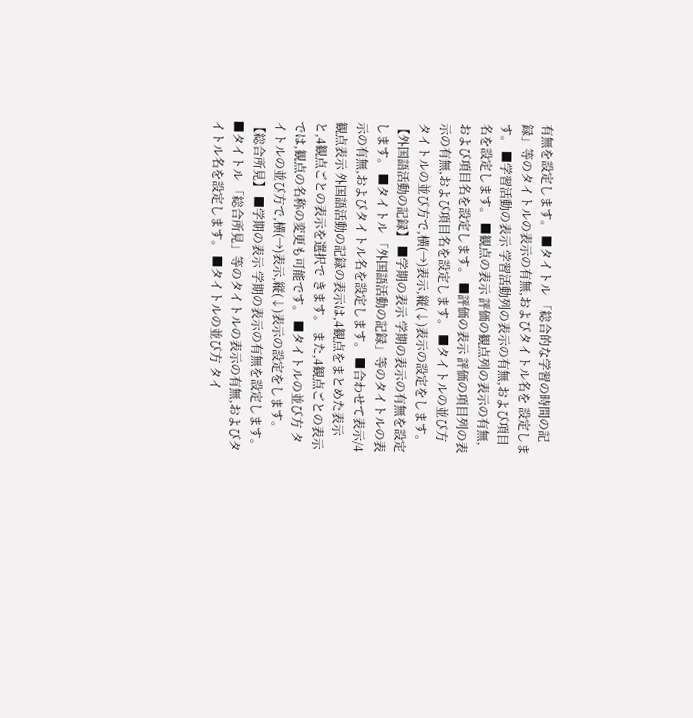有無を設定します。 ■タイトル 「総合的な学習の時間の記録」等のタイトルの表示の有無,およびタイトル名を 設定します。 ■学習活動の表示 学習活動列の表示の有無,および項目名を設定します。 ■観点の表示 評価の観点列の表示の有無,および項目名を設定します。 ■評価の表示 評価の項目列の表示の有無,および項目名を設定します。 ■タイトルの並び方 タイトルの並び方で,横(→)表示,縦(↓)表示の設定をします。 【外国語活動の記録】 ■学期の表示 学期の表示の有無を設定します。 ■タイトル 「外国語活動の記録」等のタイトルの表示の有無,およびタイトル名を設定します。 ■合わせて表示/4観点表示 外国語活動の記録の表示は,4観点をまとめた表示と,4観点ごとの表示を選択で きます。 また,4観点ごとの表示では,観点の名称の変更も可能です。 ■タイトルの並び方 タイトルの並び方で,横(→)表示,縦(↓)表示の設定をします。 【総合所見】 ■学期の表示 学期の表示の有無を設定します。 ■タイトル 「総合所見」等のタイトルの表示の有無,およびタイトル名を設定します。 ■タイトルの並び方 タイ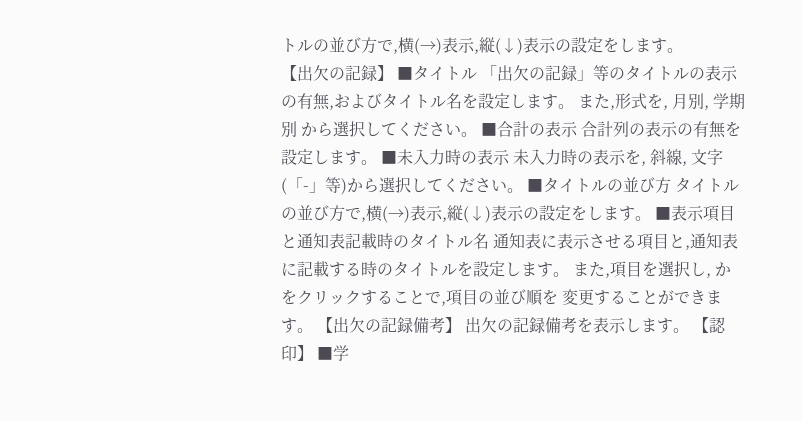トルの並び方で,横(→)表示,縦(↓)表示の設定をします。
【出欠の記録】 ■タイトル 「出欠の記録」等のタイトルの表示の有無,およびタイトル名を設定します。 また,形式を, 月別, 学期別 から選択してください。 ■合計の表示 合計列の表示の有無を設定します。 ■未入力時の表示 未入力時の表示を, 斜線, 文字(「-」等)から選択してください。 ■タイトルの並び方 タイトルの並び方で,横(→)表示,縦(↓)表示の設定をします。 ■表示項目と通知表記載時のタイトル名 通知表に表示させる項目と,通知表に記載する時のタイトルを設定します。 また,項目を選択し, か をクリックすることで,項目の並び順を 変更することができます。 【出欠の記録備考】 出欠の記録備考を表示します。 【認印】 ■学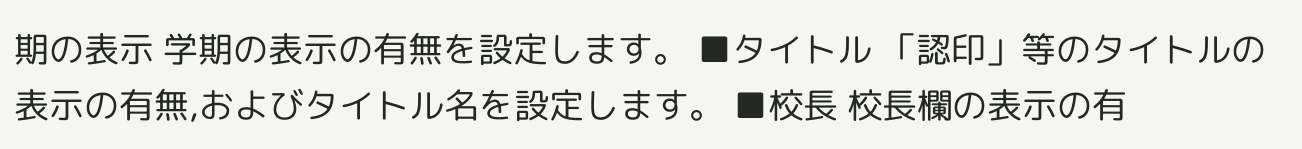期の表示 学期の表示の有無を設定します。 ■タイトル 「認印」等のタイトルの表示の有無,およびタイトル名を設定します。 ■校長 校長欄の表示の有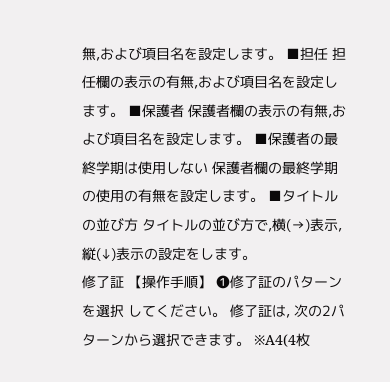無,および項目名を設定します。 ■担任 担任欄の表示の有無,および項目名を設定します。 ■保護者 保護者欄の表示の有無,および項目名を設定します。 ■保護者の最終学期は使用しない 保護者欄の最終学期の使用の有無を設定します。 ■タイトルの並び方 タイトルの並び方で,横(→)表示,縦(↓)表示の設定をします。
修了証 【操作手順】 ➊修了証のパターンを選択 してください。 修了証は, 次の2パターンから選択できます。 ※A4(4枚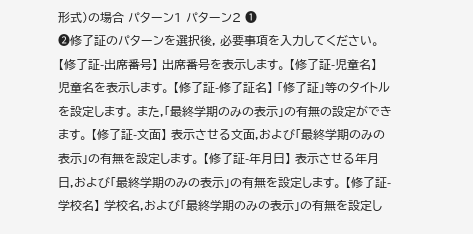形式)の場合 パターン1 パターン2 ➊
➋修了証のパターンを選択後, 必要事項を入力してください。 【修了証-出席番号】 出席番号を表示します。 【修了証-児童名】 児童名を表示します。 【修了証-修了証名】 「修了証」等のタイトルを設定します。 また,「最終学期のみの表示」の有無の設定ができます。 【修了証-文面】 表示させる文面,および「最終学期のみの表示」の有無を設定します。 【修了証-年月日】 表示させる年月日,および「最終学期のみの表示」の有無を設定します。 【修了証-学校名】 学校名,および「最終学期のみの表示」の有無を設定し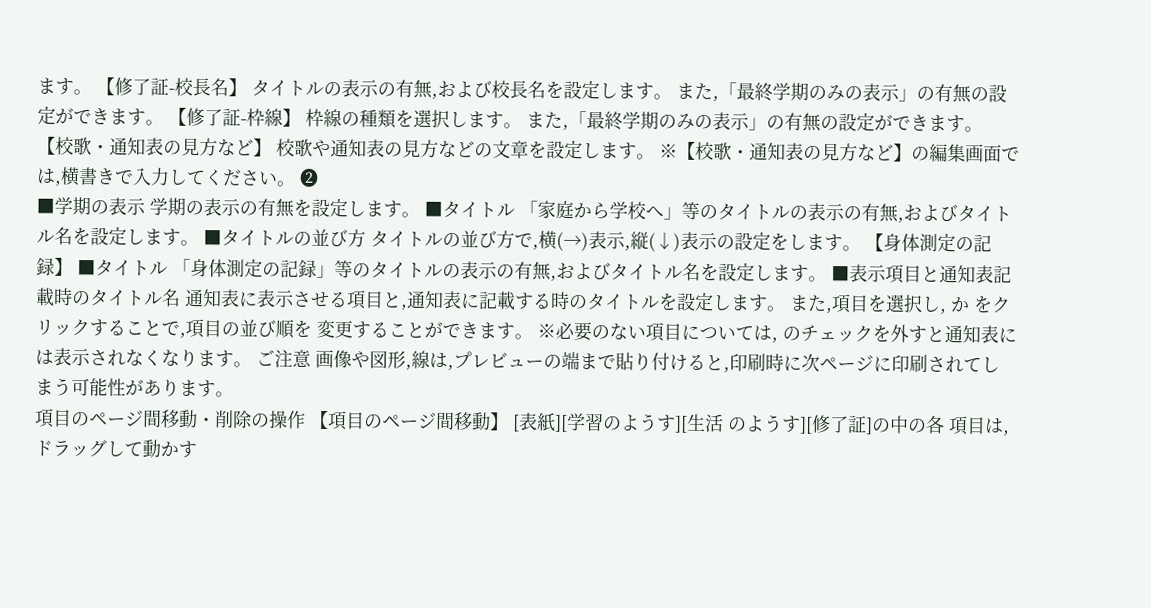ます。 【修了証-校長名】 タイトルの表示の有無,および校長名を設定します。 また,「最終学期のみの表示」の有無の設定ができます。 【修了証-枠線】 枠線の種類を選択します。 また,「最終学期のみの表示」の有無の設定ができます。 【校歌・通知表の見方など】 校歌や通知表の見方などの文章を設定します。 ※【校歌・通知表の見方など】の編集画面では,横書きで入力してください。 ➋
■学期の表示 学期の表示の有無を設定します。 ■タイトル 「家庭から学校へ」等のタイトルの表示の有無,およびタイトル名を設定します。 ■タイトルの並び方 タイトルの並び方で,横(→)表示,縦(↓)表示の設定をします。 【身体測定の記録】 ■タイトル 「身体測定の記録」等のタイトルの表示の有無,およびタイトル名を設定します。 ■表示項目と通知表記載時のタイトル名 通知表に表示させる項目と,通知表に記載する時のタイトルを設定します。 また,項目を選択し, か をクリックすることで,項目の並び順を 変更することができます。 ※必要のない項目については, のチェックを外すと通知表には表示されなくなります。 ご注意 画像や図形,線は,プレビューの端まで貼り付けると,印刷時に次ページに印刷されてし まう可能性があります。
項目のページ間移動・削除の操作 【項目のページ間移動】 [表紙][学習のようす][生活 のようす][修了証]の中の各 項目は,ドラッグして動かす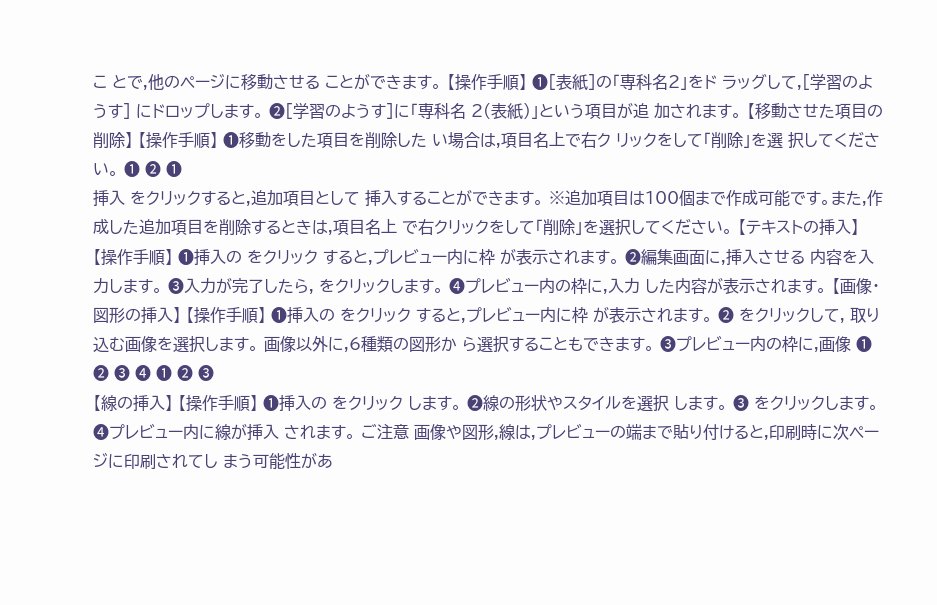こ とで,他のページに移動させる ことができます。 【操作手順】 ➊[表紙]の「専科名2」をド ラッグして,[学習のようす] にドロップします。 ➋[学習のようす]に「専科名 2(表紙)」という項目が追 加されます。 【移動させた項目の削除】 【操作手順】 ➊移動をした項目を削除した い場合は,項目名上で右ク リックをして「削除」を選 択してください。 ➊ ➋ ➊
挿入 をクリックすると,追加項目として 挿入することができます。 ※追加項目は100個まで作成可能です。また,作成した追加項目を削除するときは,項目名上 で右クリックをして「削除」を選択してください。 【テキストの挿入】 【操作手順】 ➊挿入の をクリック すると,プレビュー内に枠 が表示されます。 ➋編集画面に,挿入させる 内容を入力します。 ➌入力が完了したら, をクリックします。 ➍プレビュー内の枠に,入力 した内容が表示されます。 【画像・図形の挿入】 【操作手順】 ➊挿入の をクリック すると,プレビュー内に枠 が表示されます。 ➋ をクリックして, 取り込む画像を選択します。 画像以外に,6種類の図形か ら選択することもできます。 ➌プレビュー内の枠に,画像 ➊ ➋ ➌ ➍ ➊ ➋ ➌
【線の挿入】 【操作手順】 ➊挿入の をクリック します。 ➋線の形状やスタイルを選択 します。 ➌ をクリックします。 ➍プレビュー内に線が挿入 されます。 ご注意 画像や図形,線は,プレビューの端まで貼り付けると,印刷時に次ページに印刷されてし まう可能性があ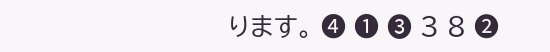ります。 ➍ ➊ ➌ 3 8 ➋